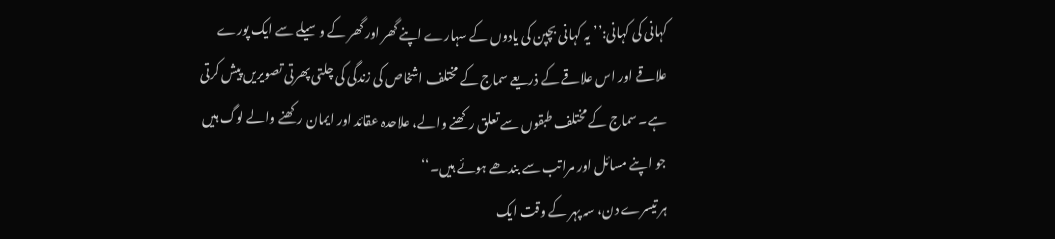کہانی کی کہانی:’’یہ کہانی بچپن کی یادوں کے سہارے اپنے گھر اور گھر کے وسیلے سے ایک پورے علاقے اور اس علاقے کے ذریعے سماج کے مختلف اشخاص کی زندگی کی چلتی پھرتی تصویریں پیش کرتی ہے۔ سماج کے مختلف طبقوں سے تعلق رکھنے والے، علاحدہ عقائد اور ایمان رکھنے والے لوگ ہیں جو اپنے مسائل اور مراتب سے بندھے ہوئے ہیں۔‘‘
ہر تیسرے دن، سہ پہر کے وقت ایک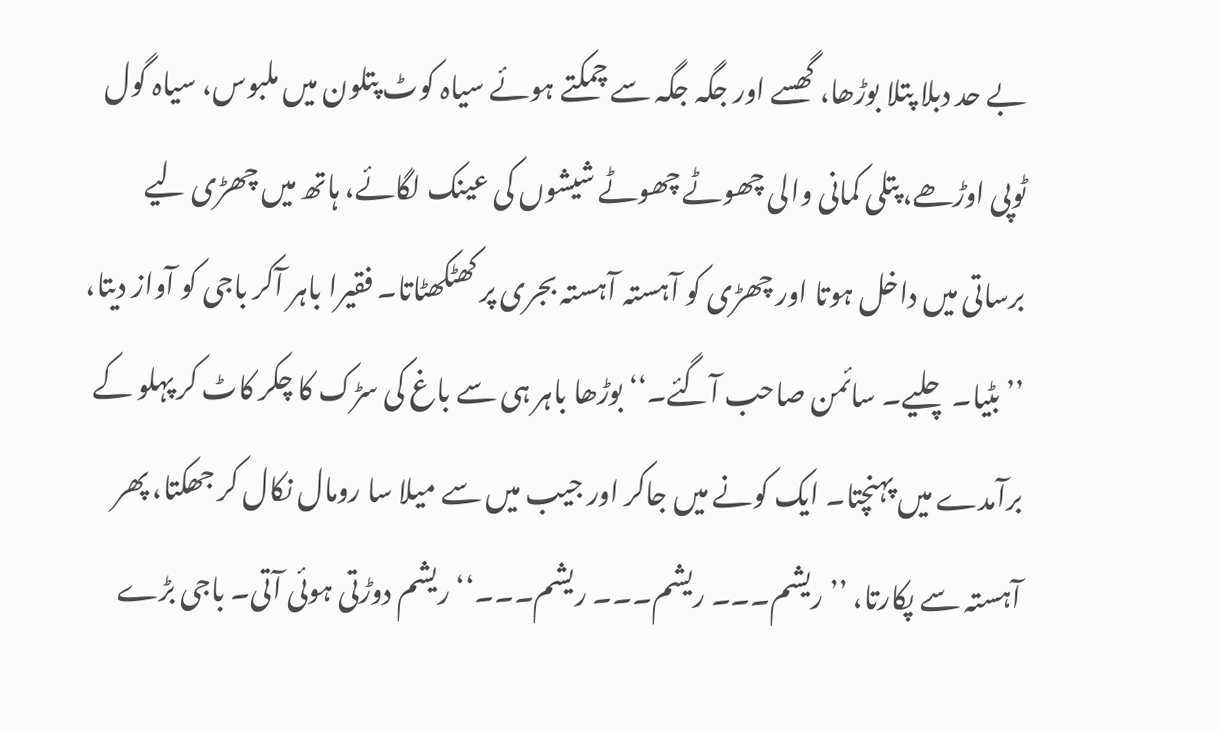بے حد دبلا پتلا بوڑھا، گھسے اور جگہ جگہ سے چمکتے ہوئے سیاہ کوٹ پتلون میں ملبوس، سیاہ گول ٹوپی اوڑھے، پتلی کمانی والی چھوٹے چھوٹے شیشوں کی عینک لگائے، ہاتھ میں چھڑی لیے برساتی میں داخل ہوتا اور چھڑی کو آہستہ آہستہ بجری پر کھٹکھٹاتا۔ فقیرا باہر آکر باجی کو آواز دیتا، ’’بٹیا۔ چلیے۔ سائمن صاحب آگئے۔‘‘ بوڑھا باہر ہی سے باغ کی سڑک کا چکر کاٹ کر پہلو کے برآمدے میں پہنچتا۔ ایک کونے میں جاکر اور جیب میں سے میلا سا رومال نکال کر جھکتا، پھر آہستہ سے پکارتا، ’’ریشم۔۔۔ ریشم۔۔۔ ریشم۔۔۔‘‘ ریشم دوڑتی ہوئی آتی۔ باجی بڑے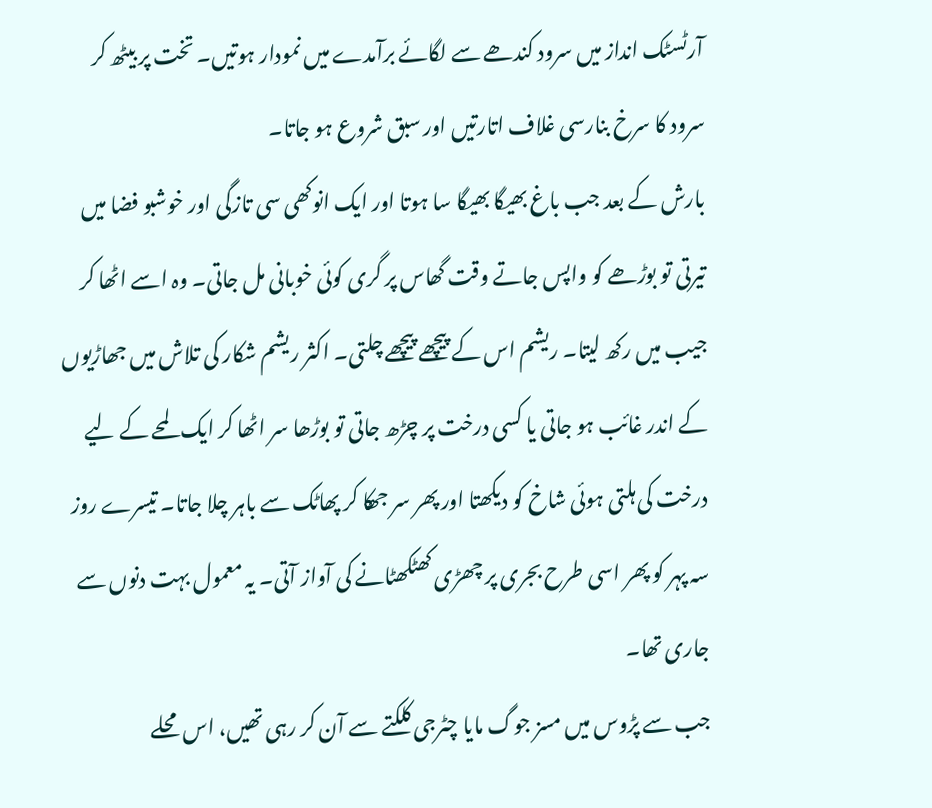آرٹسٹک انداز میں سرود کندھے سے لگائے برآمدے میں نمودار ہوتیں۔ تخت پر بیٹھ کر سرود کا سرخ بنارسی غلاف اتارتیں اور سبق شروع ہو جاتا۔
بارش کے بعد جب باغ بھیگا بھیگا سا ہوتا اور ایک انوکھی سی تازگی اور خوشبو فضا میں تیرتی تو بوڑھے کو واپس جاتے وقت گھاس پر گری کوئی خوبانی مل جاتی۔ وہ اسے اٹھا کر جیب میں رکھ لیتا۔ ریشم اس کے پیچھے پیچھے چلتی۔ اکثر ریشم شکار کی تلاش میں جھاڑیوں کے اندر غائب ہو جاتی یا کسی درخت پر چڑھ جاتی تو بوڑھا سر اٹھا کر ایک لمحے کے لیے درخت کی ہلتی ہوئی شاخ کو دیکھتا اور پھر سر جھکا کر پھاٹک سے باہر چلا جاتا۔ تیسرے روز سہ پہر کو پھر اسی طرح بجری پر چھڑی کھٹکھٹانے کی آواز آتی۔ یہ معمول بہت دنوں سے جاری تھا۔
جب سے پڑوس میں مسز جوگ مایا چٹرجی کلکتے سے آن کر رہی تھیں، اس محلے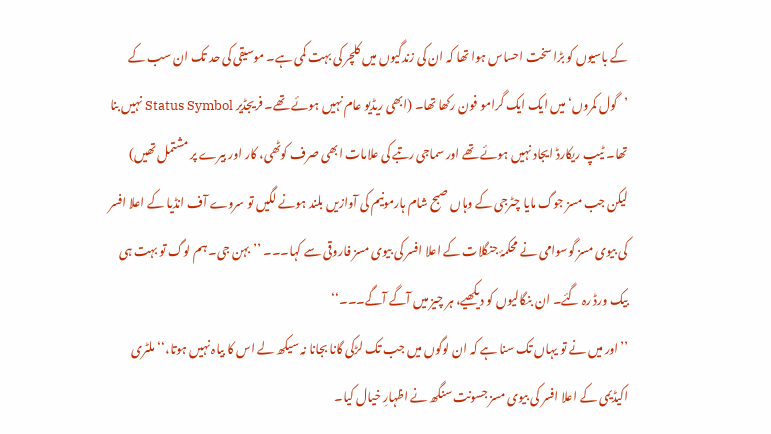کے باسیوں کو بڑا سخت احساس ہوا تھا کہ ان کی زندگیوں میں کلچر کی بہت کمی ہے۔ موسیقی کی حد تک ان سب کے ’گول کمروں‘ میں ایک ایک گرامو فون رکھا تھا۔ (ابھی ریڈیو عام نہیں ہوئے تھے۔ فریجڈیر Status Symbol نہیں بنا تھا۔ ٹیپ ریکارڈ ایجاد نہیں ہوئے تھے اور سماجی رتبے کی علامات ابھی صرف کوٹھی، کار اور بیرے پر مشتمل تھیں) لیکن جب مسز جوگ مایا چٹرجی کے وہاں صبح شام ہارمونیم کی آوازیں بلند ہونے لگیں تو سروے آف انڈیا کے اعلا افسر کی بیوی مسز گوسوامی نے محکمۂ جنگلات کے اعلا افسر کی بیوی مسز فاروقی سے کہا۔۔۔ ’’بہن جی۔ ہم لوگ تو بہت ہی بیک ورڈ رہ گئے۔ ان بنگالیوں کو دیکھیے، ہر چیز میں آگے آگے۔۔۔‘‘
’’اور میں نے تو یہاں تک سنا ہے کہ ان لوگوں میں جب تک لڑکی گانا بجانا نہ سیکھ لے اس کا بیاہ نہیں ہوتا،‘‘ ملٹری اکیڈیمی کے اعلا افسر کی بیوی مسز جسونت سنگھ نے اظہارِ خیال کیا۔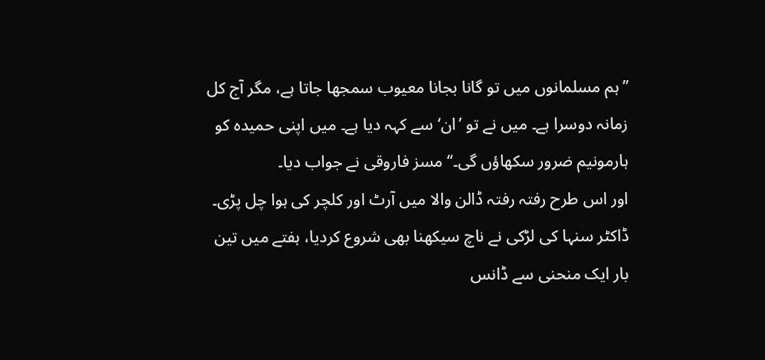’’ہم مسلمانوں میں تو گانا بجانا معیوب سمجھا جاتا ہے، مگر آج کل زمانہ دوسرا ہے۔ میں نے تو ’ان‘ سے کہہ دیا ہے۔ میں اپنی حمیدہ کو ہارمونیم ضرور سکھاؤں گی۔‘‘ مسز فاروقی نے جواب دیا۔
اور اس طرح رفتہ رفتہ ڈالن والا میں آرٹ اور کلچر کی ہوا چل پڑی۔ ڈاکٹر سنہا کی لڑکی نے ناچ سیکھنا بھی شروع کردیا، ہفتے میں تین بار ایک منحنی سے ڈانس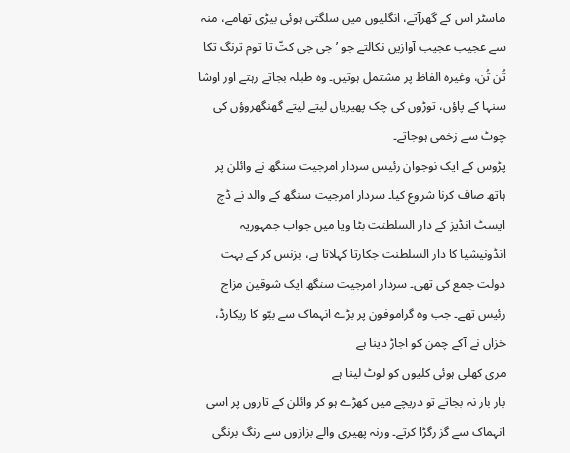ماسٹر اس کے گھرآتے، انگلیوں میں سلگتی ہوئی بیڑی تھامے، منہ سے عجیب عجیب آوازیں نکالتے جو ’جی جی کتّ تا توم ترنگ تکا تُن تُن، وغیرہ الفاظ پر مشتمل ہوتیں۔ وہ طبلہ بجاتے رہتے اور اوشا سنہا کے پاؤں، توڑوں کی چک پھیریاں لیتے لیتے گھنگھروؤں کی چوٹ سے زخمی ہوجاتے۔
پڑوس کے ایک نوجوان رئیس سردار امرجیت سنگھ نے وائلن پر ہاتھ صاف کرنا شروع کیا۔ سردار امرجیت سنگھ کے والد نے ڈچ ایسٹ انڈیز کے دار السلطنت بٹا ویا میں جواب جمہوریہ انڈونیشیا کا دار السلطنت جکارتا کہلاتا ہے، بزنس کر کے بہت دولت جمع کی تھی۔ سردار امرجیت سنگھ ایک شوقین مزاج رئیس تھے۔ جب وہ گراموفون پر بڑے انہماک سے ببّو کا ریکارڈ،
خزاں نے آکے چمن کو اجاڑ دینا ہے
مری کھلی ہوئی کلیوں کو لوٹ لینا ہے
بار بار نہ بجاتے تو دریچے میں کھڑے ہو کر وائلن کے تاروں پر اسی انہماک سے گز رگڑا کرتے۔ ورنہ پھیری والے بزازوں سے رنگ برنگی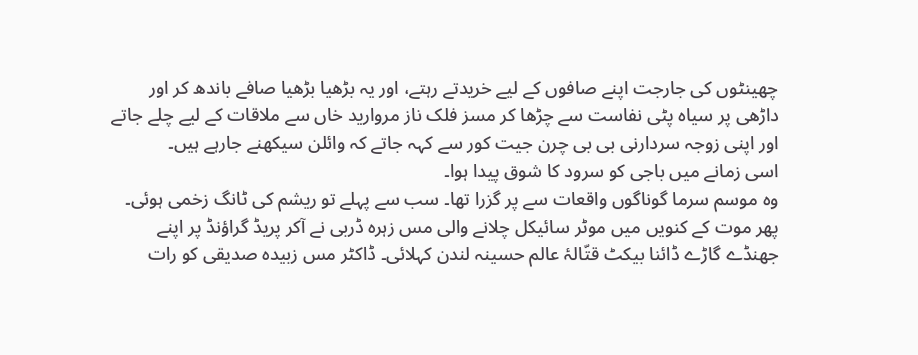چھینٹوں کی جارجت اپنے صافوں کے لیے خریدتے رہتے، اور یہ بڑھیا بڑھیا صافے باندھ کر اور داڑھی پر سیاہ پٹی نفاست سے چڑھا کر مسز فلک ناز مروارید خاں سے ملاقات کے لیے چلے جاتے اور اپنی زوجہ سردارنی بی بی چرن جیت کور سے کہہ جاتے کہ وائلن سیکھنے جارہے ہیں۔
اسی زمانے میں باجی کو سرود کا شوق پیدا ہوا۔
وہ موسم سرما گوناگوں واقعات سے پر گزرا تھا۔ سب سے پہلے تو ریشم کی ٹانگ زخمی ہوئی۔ پھر موت کے کنویں میں موٹر سائیکل چلانے والی مس زہرہ ڈربی نے آکر پریڈ گراؤنڈ پر اپنے جھنڈے گاڑے ڈائنا بیکٹ قتّالۂ عالم حسینہ لندن کہلائی۔ ڈاکٹر مس زبیدہ صدیقی کو رات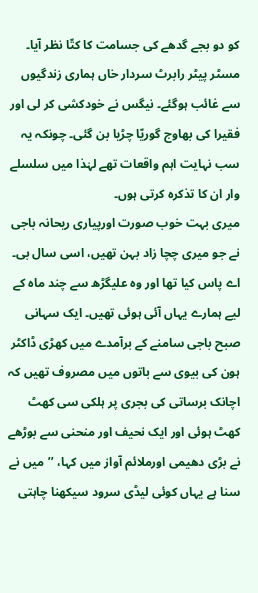کو دو بجے گدھے کی جسامت کا کتّا نظر آیا۔ مسٹر پیٹر رابرٹ سردار خاں ہماری زندگیوں سے غائب ہوگئے۔ نیگس نے خودکشی کر لی اور فقیرا کی بھاوج گوریّا چڑیا بن گئی۔ چونکہ یہ سب نہایت اہم واقعات تھے لہٰذا میں سلسلے وار ان کا تذکرہ کرتی ہوں۔
میری بہت خوب صورت اورپیاری ریحانہ باجی نے جو میری چچا زاد بہن تھیں، اسی سال بی۔ اے پاس کیا تھا اور وہ علیگڑھ سے چند ماہ کے لیے ہمارے یہاں آئی ہوئی تھیں۔ ایک سہانی صبح باجی سامنے کے برآمدے میں کھڑی ڈاکٹر ہون کی بیوی سے باتوں میں مصروف تھیں کہ اچانک برساتی کی بجری پر ہلکی سی کھٹ کھٹ ہوئی اور ایک نحیف اور منحنی سے بوڑھے نے بڑی دھیمی اورملائم آواز میں کہا، ’’میں نے سنا ہے یہاں کوئی لیڈی سرود سیکھنا چاہتی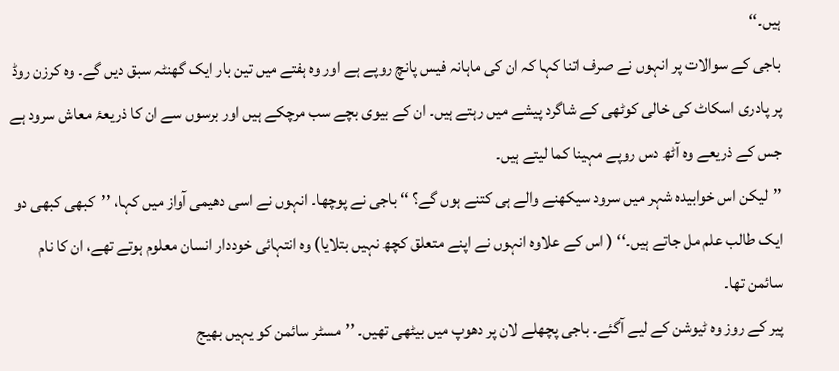ہیں۔‘‘
باجی کے سوالات پر انہوں نے صرف اتنا کہا کہ ان کی ماہانہ فیس پانچ روپے ہے اور وہ ہفتے میں تین بار ایک گھنٹہ سبق دیں گے۔ وہ کرزن روڈ پر پادری اسکاٹ کی خالی کوٹھی کے شاگرد پیشے میں رہتے ہیں۔ ان کے بیوی بچے سب مرچکے ہیں اور برسوں سے ان کا ذریعۂ معاش سرود ہے جس کے ذریعے وہ آٹھ دس روپے مہینا کما لیتے ہیں۔
’’لیکن اس خوابیدہ شہر میں سرود سیکھنے والے ہی کتنے ہوں گے؟ ‘‘ باجی نے پوچھا۔ انہوں نے اسی دھیمی آواز میں کہا، ’’کبھی کبھی دو ایک طالب علم مل جاتے ہیں۔‘‘ ( اس کے علاوہ انہوں نے اپنے متعلق کچھ نہیں بتلایا) وہ انتہائی خوددار انسان معلوم ہوتے تھے، ان کا نام سائمن تھا۔
پیر کے روز وہ ٹیوشن کے لیے آگئے۔ باجی پچھلے لان پر دھوپ میں بیٹھی تھیں۔ ’’مسٹر سائمن کو یہیں بھیج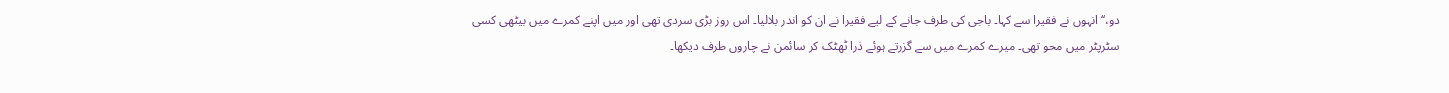دو،‘‘ انہوں نے فقیرا سے کہا۔ باجی کی طرف جانے کے لیے فقیرا نے ان کو اندر بلالیا۔ اس روز بڑی سردی تھی اور میں اپنے کمرے میں بیٹھی کسی سٹرپٹر میں محو تھی۔ میرے کمرے میں سے گزرتے ہوئے ذرا ٹھٹک کر سائمن نے چاروں طرف دیکھا۔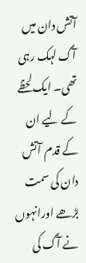آتش دان میں آگ لہک رہی تھی۔ ایک لحظے کے لیے ان کے قدم آتش دان کی سمت بڑھے اورانہوں نے آگ کی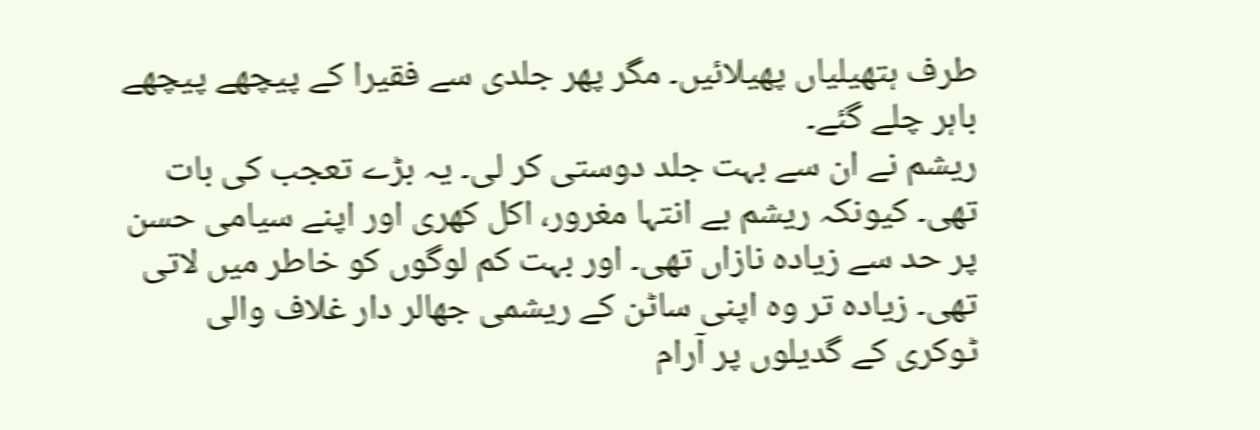طرف ہتھیلیاں پھیلائیں۔ مگر پھر جلدی سے فقیرا کے پیچھے پیچھے باہر چلے گئے۔
ریشم نے ان سے بہت جلد دوستی کر لی۔ یہ بڑے تعجب کی بات تھی۔ کیونکہ ریشم بے انتہا مغرور، اکل کھری اور اپنے سیامی حسن پر حد سے زیادہ نازاں تھی۔ اور بہت کم لوگوں کو خاطر میں لاتی تھی۔ زیادہ تر وہ اپنی ساٹن کے ریشمی جھالر دار غلاف والی ٹوکری کے گدیلوں پر آرام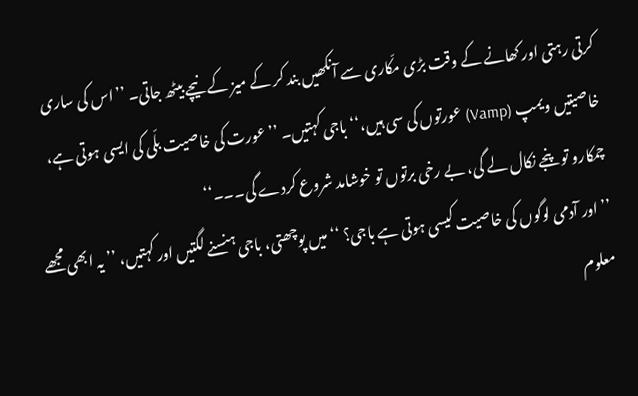کرتی رہتی اور کھانے کے وقت بڑی مکّاری سے آنکھیں بند کر کے میز کے نیچے بیٹھ جاتی۔ ’’اس کی ساری خاصیتیں ویمپ (Vamp) عورتوں کی سی ہیں،‘‘ باجی کہتیں۔ ’’عورت کی خاصیت بلّی کی ایسی ہوتی ہے، چمکارو تو پنجے نکال لے گی، بے رخی برتوں تو خوشامد شروع کردے گی۔۔۔‘‘
’’اور آدمی لوگوں کی خاصیت کیسی ہوتی ہے باجی؟ ‘‘ میں پوچھتی، باجی ہنسنے لگتیں اور کہتیں، ’’ یہ ابھی مجھے معلوم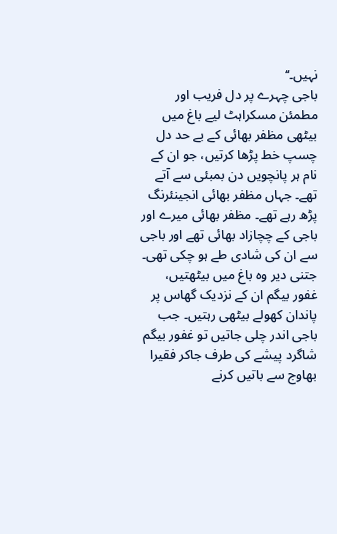نہیں۔‘‘
باجی چہرے پر دل فریب اور مطمئن مسکراہٹ لیے باغ میں بیٹھی مظفر بھائی کے بے حد دل چسپ خط پڑھا کرتیں، جو ان کے نام ہر پانچویں دن بمبئی سے آتے تھے۔ جہاں مظفر بھائی انجینئرنگ پڑھ رہے تھے۔ مظفر بھائی میرے اور باجی کے چچازاد بھائی تھے اور باجی سے ان کی شادی طے ہو چکی تھی۔ جتنی دیر وہ باغ میں بیٹھتیں، غفور بیگم ان کے نزدیک گھاس پر پاندان کھولے بیٹھی رہتیں۔ جب باجی اندر چلی جاتیں تو غفور بیگم شاگرد پیشے کی طرف جاکر فقیرا بھاوج سے باتیں کرنے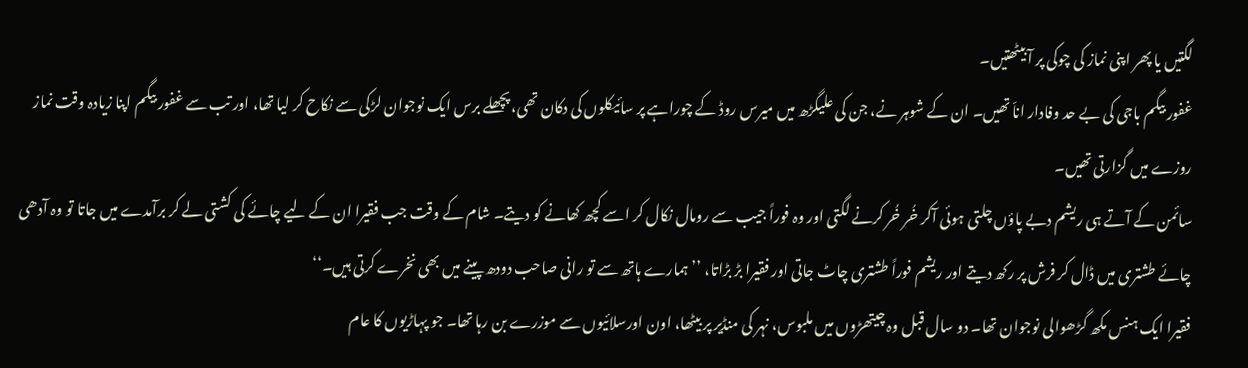لگتیں یا پھر اپنی نماز کی چوکی پر آ بیٹھتیں۔
غفور بیگم باجی کی بے حد وفادار اناّ تھیں۔ ان کے شوہر نے، جن کی علیگڑھ میں میرس روڈ کے چوراہے پر سائیکلوں کی دکان تھی، پچھلے برس ایک نوجوان لڑکی سے نکاح کر لیا تھا، اور تب سے غفور بیگم اپنا زیادہ وقت نماز روزے میں گزارتی تھیں۔
سائمن کے آتے ہی ریشم دبے پاؤں چلتی ہوئی آکر خُر خُر کرنے لگتی اور وہ فوراً جیب سے رومال نکال کر اسے کچھ کھانے کو دیتے۔ شام کے وقت جب فقیرا ان کے لیے چائے کی کشتی لے کر برآمدے میں جاتا تو وہ آدھی چائے طشتری میں ڈال کر فرش پر رکھ دیتے اور ریشم فوراً طشتری چاٹ جاتی اور فقیرا بڑ بڑاتا، ’’ہمارے ہاتھ سے تو رانی صاحب دودھ پینے میں بھی نخرے کرتی ہیں۔‘‘
فقیرا ایک ہنس مکھ گڑھوالی نوجوان تھا۔ دو سال قبل وہ چیتھڑوں میں ملبوس، نہر کی منڈیر پر بیٹھا، اون اورسلائیوں سے موزرے بن رہا تھا۔ جو پہاڑیوں کا عام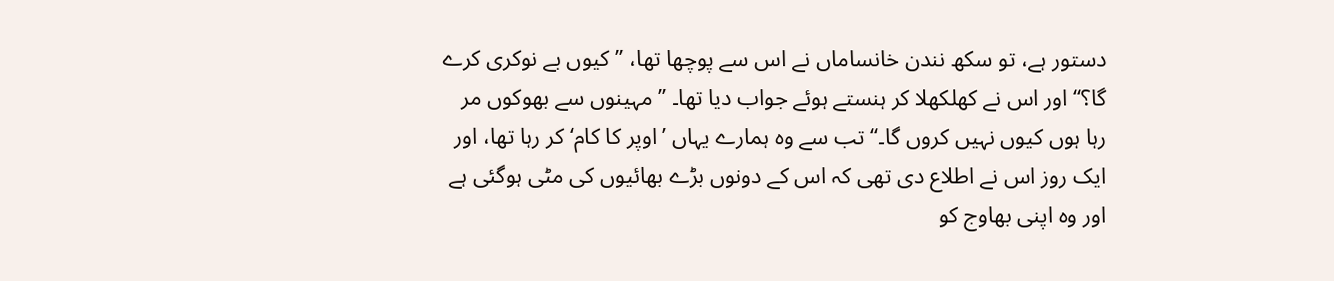دستور ہے، تو سکھ نندن خانساماں نے اس سے پوچھا تھا، ’’کیوں بے نوکری کرے گا؟‘‘ اور اس نے کھلکھلا کر ہنستے ہوئے جواب دیا تھا۔ ’’ مہینوں سے بھوکوں مر رہا ہوں کیوں نہیں کروں گا۔‘‘ تب سے وہ ہمارے یہاں ’اوپر کا کام‘ کر رہا تھا، اور ایک روز اس نے اطلاع دی تھی کہ اس کے دونوں بڑے بھائیوں کی مٹی ہوگئی ہے اور وہ اپنی بھاوج کو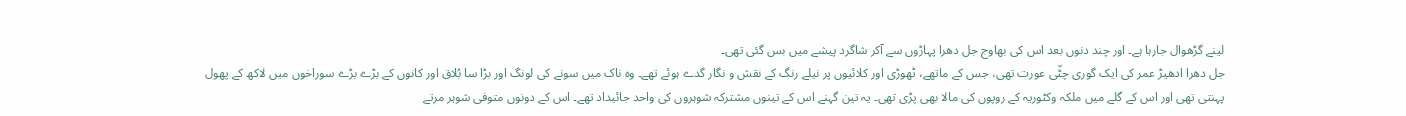لینے گڑھوال جارہا ہے۔ اور چند دنوں بعد اس کی بھاوج جل دھرا پہاڑوں سے آکر شاگرد پیشے میں بس گئی تھی۔
جل دھرا ادھیڑ عمر کی ایک گوری چٹّی عورت تھی، جس کے ماتھے، ٹھوڑی اور کلائیوں پر نیلے رنگ کے نقش و نگار گدے ہوئے تھے۔ وہ ناک میں سونے کی لونگ اور بڑا سا بُلاق اور کانوں کے بڑے بڑے سوراخوں میں لاکھ کے پھول پہنتی تھی اور اس کے گلے میں ملکہ وکٹوریہ کے روپوں کی مالا بھی پڑی تھی۔ یہ تین گہنے اس کے تینوں مشترکہ شوہروں کی واحد جائیداد تھے۔ اس کے دونوں متوفی شوہر مرتے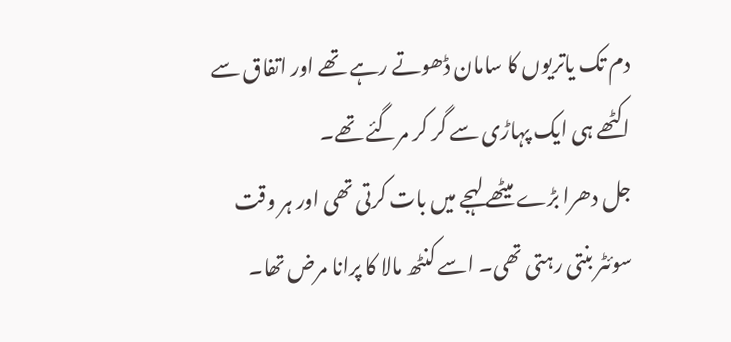دم تک یاتریوں کا سامان ڈھوتے رہے تھے اور اتفاق سے اکٹھے ہی ایک پہاڑی سے گر کر مرگئے تھے۔
جل دھرا بڑے میٹھے لہجے میں بات کرتی تھی اور ہر وقت سوئٹر بنتی رہتی تھی۔ اسے کنٹھ مالا کا پرانا مرض تھا۔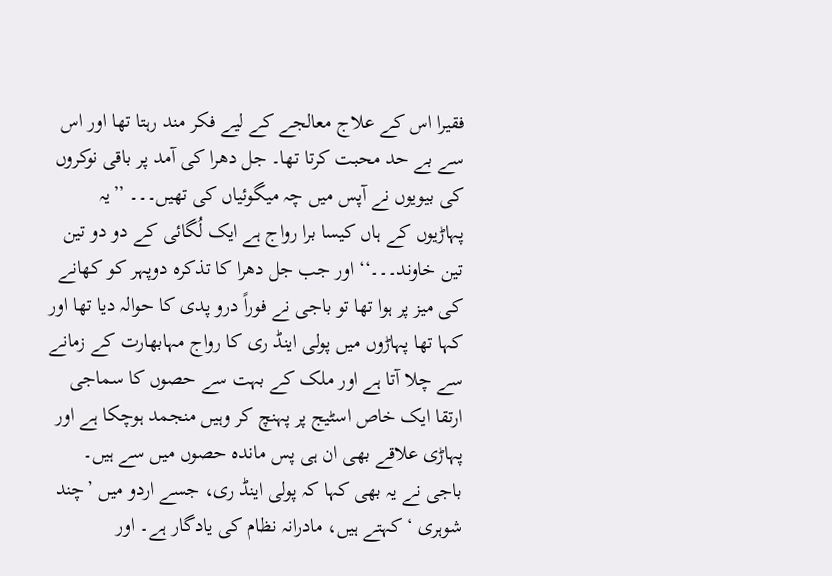فقیرا اس کے علاج معالجے کے لیے فکر مند رہتا تھا اور اس سے بے حد محبت کرتا تھا۔ جل دھرا کی آمد پر باقی نوکروں کی بیویوں نے آپس میں چہ میگوئیاں کی تھیں۔۔۔ ’’یہ پہاڑیوں کے ہاں کیسا برا رواج ہے ایک لُگائی کے دو دو تین تین خاوند۔۔۔‘‘ اور جب جل دھرا کا تذکرہ دوپہر کو کھانے کی میز پر ہوا تھا تو باجی نے فوراً درو پدی کا حوالہ دیا تھا اور کہا تھا پہاڑوں میں پولی اینڈ ری کا رواج مہابھارت کے زمانے سے چلا آتا ہے اور ملک کے بہت سے حصوں کا سماجی ارتقا ایک خاص اسٹیج پر پہنچ کر وہیں منجمد ہوچکا ہے اور پہاڑی علاقے بھی ان ہی پس ماندہ حصوں میں سے ہیں۔
باجی نے یہ بھی کہا کہ پولی اینڈ ری، جسے اردو میں ’چند شوہری ‘ کہتے ہیں، مادرانہ نظام کی یادگار ہے۔ اور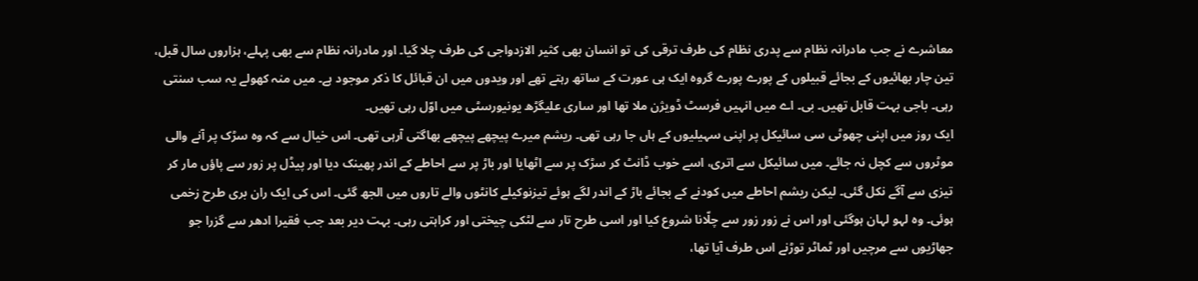معاشرے نے جب مادرانہ نظام سے پدری نظام کی طرف ترقی کی تو انسان بھی کثیر الازدواجی کی طرف چلا گیا۔ اور مادرانہ نظام سے بھی پہلے، ہزاروں سال قبل، تین چار بھائیوں کے بجائے قبیلوں کے پورے پورے گروہ ایک ہی عورت کے ساتھ رہتے تھے اور ویدوں میں ان قبائل کا ذکر موجود ہے۔ میں منہ کھولے یہ سب سنتی رہی۔ باجی بہت قابل تھیں۔ بی۔ اے میں انہیں فرسٹ ڈویژن ملا تھا اور ساری علیگڑھ یونیورسٹی میں اوّل رہی تھیں۔
ایک روز میں اپنی چھوٹی سی سائیکل پر اپنی سہیلیوں کے ہاں جا رہی تھی۔ ریشم میرے پیچھے پیچھے بھاگتی آرہی تھی۔ اس خیال سے کہ وہ سڑک پر آنے والی موٹروں سے کچل نہ جائے۔ میں سائیکل سے اتری، اسے خوب ڈانٹ کر سڑک پر سے اٹھایا اور باڑ پر سے احاطے کے اندر پھینک دیا اور پیڈل پر زور سے پاؤں مار کر تیزی سے آگے نکل گئی۔ لیکن ریشم احاطے میں کودنے کے بجائے باڑ کے اندر لگے ہوئے تیزنوکیلے کانٹوں والے تاروں میں الجھ گئی۔ اس کی ایک ران بری طرح زخمی ہوئی۔ وہ لہو لہان ہوگئی اور اس نے زور زور سے چلّانا شروع کیا اور اسی طرح تار سے لٹکی چیختی اور کراہتی رہی۔ بہت دیر بعد جب فقیرا ادھر سے گزرا جو جھاڑیوں سے مرچیں اور ٹماٹر توڑنے اس طرف آیا تھا،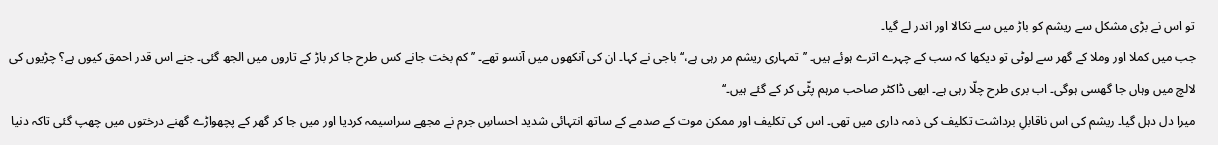تو اس نے بڑی مشکل سے ریشم کو باڑ میں سے نکالا اور اندر لے گیا۔
جب میں کملا اور وملا کے گھر سے لوٹی تو دیکھا کہ سب کے چہرے اترے ہوئے ہیں۔ ’’تمہاری ریشم مر رہی ہے،‘‘ باجی نے کہا۔ ان کی آنکھوں میں آنسو تھے۔ ’’کم بخت جانے کس طرح جا کر باڑ کے تاروں میں الجھ گئی۔ جنے اس قدر احمق کیوں ہے؟ چڑیوں کی لالچ میں وہاں جا گھسی ہوگی۔ اب بری طرح چلّا رہی ہے۔ ابھی ڈاکٹر صاحب مرہم پٹّی کر کے گئے ہیں۔‘‘
میرا دل دہل گیا۔ ریشم کی اس ناقابلِ برداشت تکلیف کی ذمہ داری میں تھی۔ اس کی تکلیف اور ممکن موت کے صدمے کے ساتھ انتہائی شدید احساسِ جرم نے مجھے سراسیمہ کردیا اور میں جا کر گھر کے پچھواڑے گھنے درختوں میں چھپ گئی تاکہ دنیا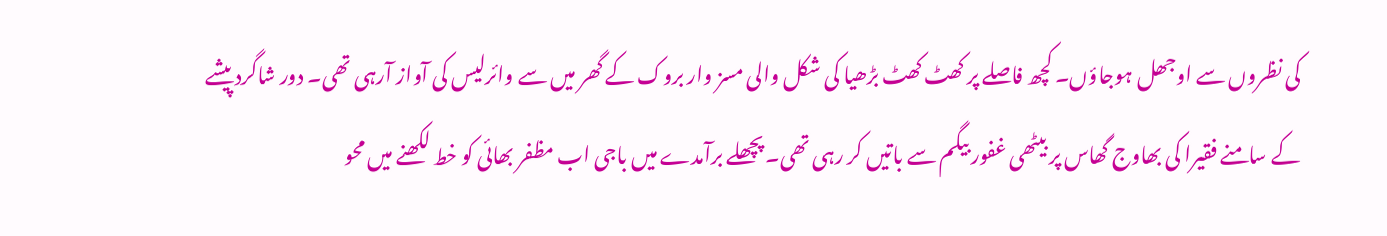کی نظروں سے اوجھل ہوجاؤں۔ کچھ فاصلے پر کھٹ کھٹ بڑھیا کی شکل والی مسز وار بروک کے گھر میں سے وائرلیس کی آواز آرہی تھی۔ دور شاگرد پیشے کے سامنے فقیرا کی بھاوج گھاس پر بیٹھی غفور بیگم سے باتیں کر رہی تھی۔ پچھلے برآمدے میں باجی اب مظفر بھائی کو خط لکھنے میں محو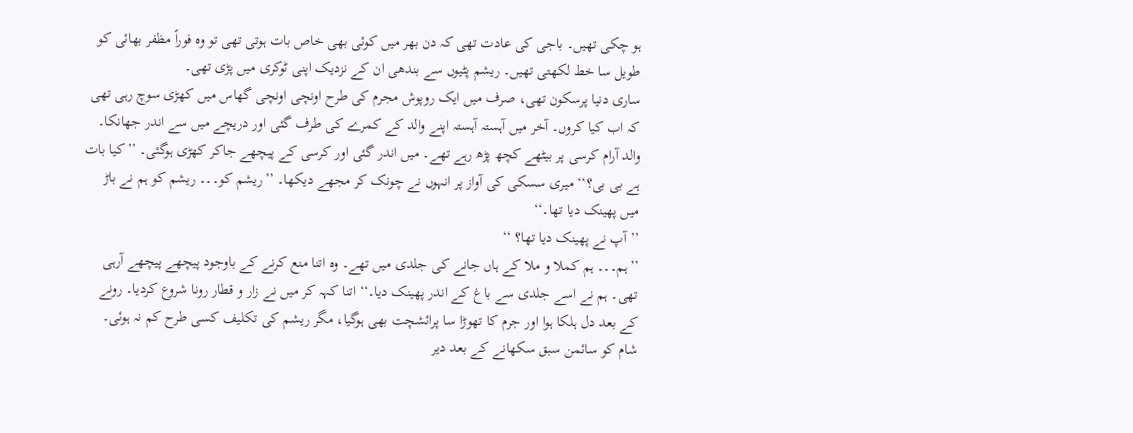ہو چکی تھیں۔ باجی کی عادت تھی کہ دن بھر میں کوئی بھی خاص بات ہوتی تھی تو وہ فوراً مظفر بھائی کو طویل سا خط لکھتی تھیں۔ ریشم پٹیوں سے بندھی ان کے نزدیک اپنی ٹوکری میں پڑی تھی۔
ساری دنیا پرسکون تھی، صرف میں ایک روپوش مجرم کی طرح اونچی اونچی گھاس میں کھڑی سوچ رہی تھی کہ اب کیا کروں۔ آخر میں آہستہ آہستہ اپنے والد کے کمرے کی طرف گئی اور دریچے میں سے اندر جھانکا۔ والد آرام کرسی پر بیٹھے کچھ پڑھ رہے تھے۔ میں اندر گئی اور کرسی کے پیچھے جاکر کھڑی ہوگئی۔ ’’کیا بات ہے بی بی؟‘‘ میری سسکی کی آواز پر انہوں نے چونک کر مجھے دیکھا۔ ’’ریشم کو۔۔۔ ریشم کو ہم نے باڑ میں پھینک دیا تھا۔‘‘
’’آپ نے پھینک دیا تھا؟ ‘‘
’’ہم۔۔۔ ہم کملا و ملا کے ہاں جانے کی جلدی میں تھے۔ وہ اتنا منع کرنے کے باوجود پیچھے پیچھے آرہی تھی۔ ہم نے اسے جلدی سے باغ کے اندر پھینک دیا۔‘‘ اتنا کہہ کر میں نے زار و قطار رونا شروع کردیا۔ رونے کے بعد دل ہلکا ہوا اور جرم کا تھوڑا سا پرائشچت بھی ہوگیا، مگر ریشم کی تکلیف کسی طرح کم نہ ہوئی۔ شام کو سائمن سبق سکھانے کے بعد دیر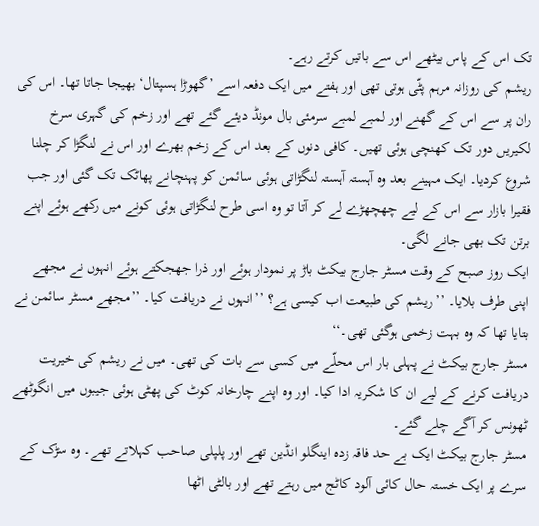تک اس کے پاس بیٹھے اس سے باتیں کرتے رہے۔
ریشم کی روزانہ مرہم پٹّی ہوتی تھی اور ہفتے میں ایک دفعہ اسے ’گھوڑا ہسپتال‘ بھیجا جاتا تھا۔ اس کی ران پر سے اس کے گھنے اور لمبے لمبے سرمئی بال مونڈ دیئے گئے تھے اور زخم کی گہری سرخ لکیریں دور تک کھنچی ہوئی تھیں۔ کافی دنوں کے بعد اس کے زخم بھرے اور اس نے لنگڑا کر چلنا شروع کردیا۔ ایک مہینے بعد وہ آہستہ آہستہ لنگڑاتی ہوئی سائمن کو پہنچانے پھاٹک تک گئی اور جب فقیرا بازار سے اس کے لیے چھچھڑے لے کر آتا تو وہ اسی طرح لنگڑاتی ہوئی کونے میں رکھے ہوئے اپنے برتن تک بھی جانے لگی۔
ایک روز صبح کے وقت مسٹر جارج بیکٹ باڑ پر نمودار ہوئے اور ذرا جھجکتے ہوئے انہوں نے مجھے اپنی طرف بلایا۔ ’’ریشم کی طبیعت اب کیسی ہے؟ ’’انہوں نے دریافت کیا۔ ’’مجھے مسٹر سائمن نے بتایا تھا کہ وہ بہت زخمی ہوگئی تھی۔‘‘
مسٹر جارج بیکٹ نے پہلی بار اس محلّے میں کسی سے بات کی تھی۔ میں نے ریشم کی خیریت دریافت کرنے کے لیے ان کا شکریہ ادا کیا۔ اور وہ اپنے چارخانہ کوٹ کی پھٹی ہوئی جیبوں میں انگوٹھے ٹھونس کر آگے چلے گئے۔
مسٹر جارج بیکٹ ایک بے حد فاقہ زدہ اینگلو انڈین تھے اور پلپلی صاحب کہلاتے تھے۔ وہ سڑک کے سرے پر ایک خستہ حال کائی آلود کاٹج میں رہتے تھے اور بالٹی اٹھا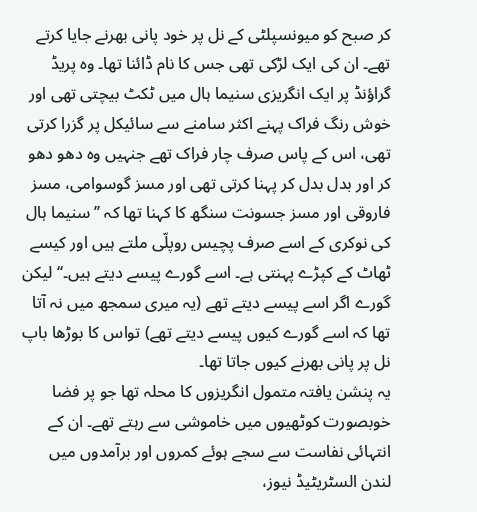کر صبح کو میونسپلٹی کے نل پر خود پانی بھرنے جایا کرتے تھے۔ ان کی ایک لڑکی تھی جس کا نام ڈائنا تھا۔ وہ پریڈ گراؤنڈ پر ایک انگریزی سنیما ہال میں ٹکٹ بیچتی تھی اور خوش رنگ فراک پہنے اکثر سامنے سے سائیکل پر گزرا کرتی تھی، اس کے پاس صرف چار فراک تھے جنہیں وہ دھو دھو کر اور بدل بدل کر پہنا کرتی تھی اور مسز گوسوامی، مسز فاروقی اور مسز جسونت سنگھ کا کہنا تھا کہ ’’سنیما ہال کی نوکری کے اسے صرف پچیس روپلّی ملتے ہیں اور کیسے ٹھاٹ کے کپڑے پہنتی ہے۔ اسے گورے پیسے دیتے ہیں۔‘‘ لیکن گورے اگر اسے پیسے دیتے تھے (یہ میری سمجھ میں نہ آتا تھا کہ اسے گورے کیوں پیسے دیتے تھے) تواس کا بوڑھا باپ نل پر پانی بھرنے کیوں جاتا تھا۔
یہ پنشن یافتہ متمول انگریزوں کا محلہ تھا جو پر فضا خوبصورت کوٹھیوں میں خاموشی سے رہتے تھے۔ ان کے انتہائی نفاست سے سجے ہوئے کمروں اور برآمدوں میں لندن السٹریٹیڈ نیوز،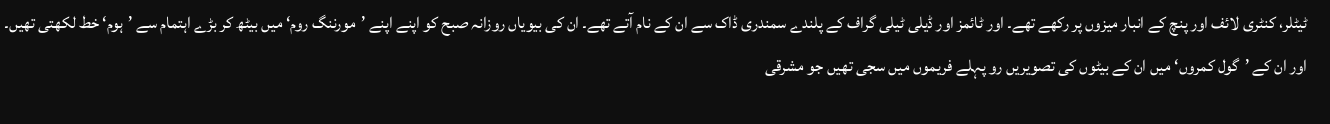ٹیٹلر، کنٹری لائف اور پنچ کے انبار میزوں پر رکھے تھے۔ اور ٹائمز اور ڈیلی ٹیلی گراف کے پلندے سمندری ڈاک سے ان کے نام آتے تھے۔ ان کی بیویاں روزانہ صبح کو اپنے اپنے ’مورننگ روم‘ میں بیٹھ کر بڑے اہتمام سے ’ہوم‘ خط لکھتی تھیں۔ اور ان کے ’گول کمروں‘ میں ان کے بیٹوں کی تصویریں رو پہلے فریموں میں سجی تھیں جو مشرقی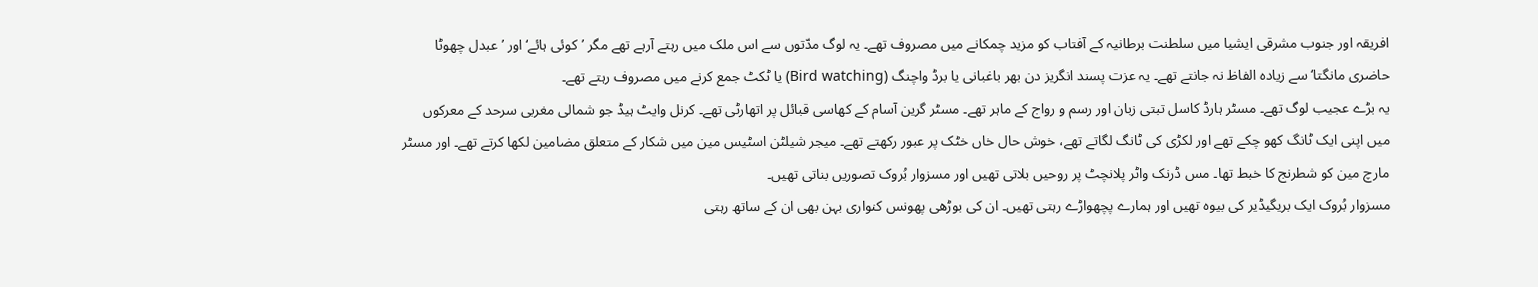افریقہ اور جنوب مشرقی ایشیا میں سلطنت برطانیہ کے آفتاب کو مزید چمکانے میں مصروف تھے۔ یہ لوگ مدّتوں سے اس ملک میں رہتے آرہے تھے مگر ’کوئی ہائے‘ اور ’عبدل چھوٹا حاضری مانگتا‘ سے زیادہ الفاظ نہ جانتے تھے۔ یہ عزت پسند انگریز دن بھر باغبانی یا برڈ واچنگ (Bird watching) یا ٹکٹ جمع کرنے میں مصروف رہتے تھے۔
یہ بڑے عجیب لوگ تھے۔ مسٹر ہارڈ کاسل تبتی زبان اور رسم و رواج کے ماہر تھے۔ مسٹر گرین آسام کے کھاسی قبائل پر اتھارٹی تھے۔ کرنل وایٹ ہیڈ جو شمالی مغربی سرحد کے معرکوں میں اپنی ایک ٹانگ کھو چکے تھے اور لکڑی کی ٹانگ لگاتے تھے، خوش حال خاں خٹک پر عبور رکھتے تھے۔ میجر شیلٹن اسٹیس مین میں شکار کے متعلق مضامین لکھا کرتے تھے۔ اور مسٹر مارچ مین کو شطرنج کا خبط تھا۔ مس ڈرنک واٹر پلانچٹ پر روحیں بلاتی تھیں اور مسزوار بُروک تصوریں بناتی تھیں۔
مسزوار بُروک ایک بریگیڈیر کی بیوہ تھیں اور ہمارے پچھواڑے رہتی تھیں۔ ان کی بوڑھی پھونس کنواری بہن بھی ان کے ساتھ رہتی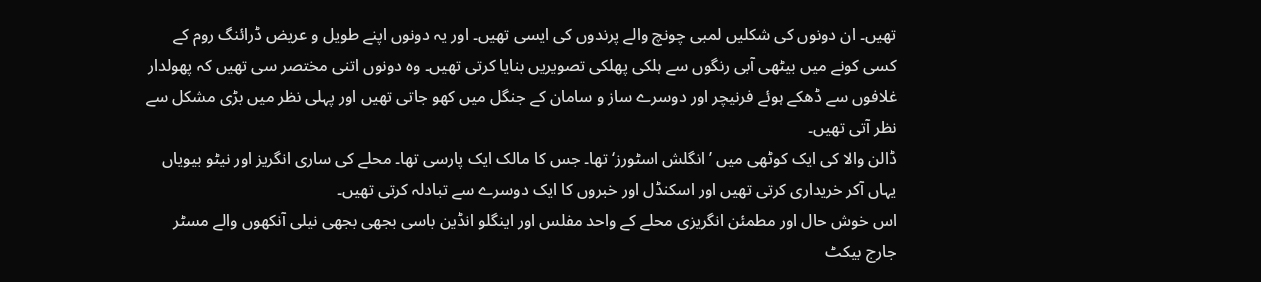تھیں۔ ان دونوں کی شکلیں لمبی چونچ والے پرندوں کی ایسی تھیں۔ اور یہ دونوں اپنے طویل و عریض ڈرائنگ روم کے کسی کونے میں بیٹھی آبی رنگوں سے ہلکی پھلکی تصویریں بنایا کرتی تھیں۔ وہ دونوں اتنی مختصر سی تھیں کہ پھولدار غلافوں سے ڈھکے ہوئے فرنیچر اور دوسرے ساز و سامان کے جنگل میں کھو جاتی تھیں اور پہلی نظر میں بڑی مشکل سے نظر آتی تھیں۔
ڈالن والا کی ایک کوٹھی میں ’انگلش اسٹورز‘ تھا۔ جس کا مالک ایک پارسی تھا۔ محلے کی ساری انگریز اور نیٹو بیویاں یہاں آکر خریداری کرتی تھیں اور اسکنڈل اور خبروں کا ایک دوسرے سے تبادلہ کرتی تھیں۔
اس خوش حال اور مطمئن انگریزی محلے کے واحد مفلس اور اینگلو انڈین باسی بجھی بجھی نیلی آنکھوں والے مسٹر جارج بیکٹ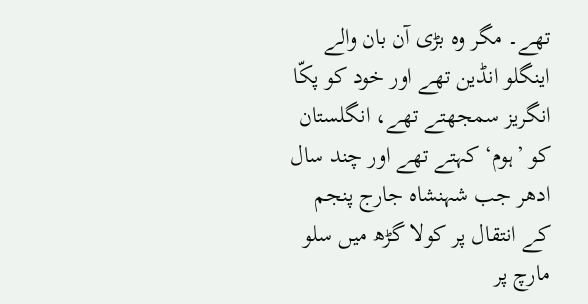تھے۔ مگر وہ بڑی آن بان والے اینگلو انڈین تھے اور خود کو پکّا انگریز سمجھتے تھے، انگلستان کو ’ہوم‘ کہتے تھے اور چند سال ادھر جب شہنشاہ جارج پنجم کے انتقال پر کولا گڑھ میں سلو مارچ پر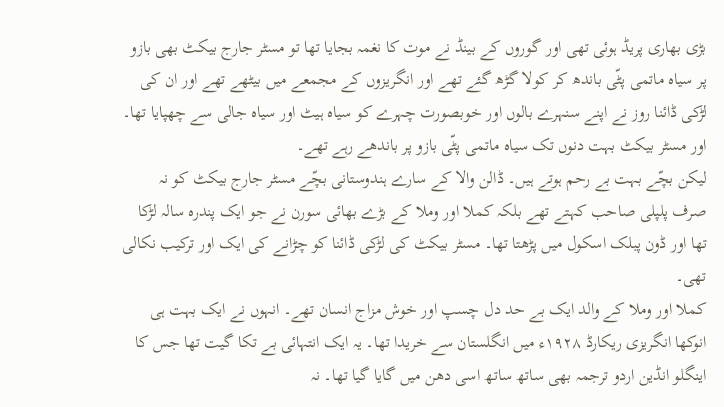بڑی بھاری پریڈ ہوئی تھی اور گوروں کے بینڈ نے موت کا نغمہ بجایا تھا تو مسٹر جارج بیکٹ بھی بازو پر سیاہ ماتمی پٹّی باندھ کر کولا گڑھ گئے تھے اور انگریزوں کے مجمعے میں بیٹھے تھے اور ان کی لڑکی ڈائنا روز نے اپنے سنہرے بالوں اور خوبصورت چہرے کو سیاہ ہیٹ اور سیاہ جالی سے چھپایا تھا۔ اور مسٹر بیکٹ بہت دنوں تک سیاہ ماتمی پٹّی بازو پر باندھے رہے تھے۔
لیکن بچّے بہت بے رحم ہوتے ہیں۔ ڈالن والا کے سارے ہندوستانی بچّے مسٹر جارج بیکٹ کو نہ صرف پلپلی صاحب کہتے تھے بلکہ کملا اور وملا کے بڑے بھائی سورن نے جو ایک پندرہ سالہ لڑکا تھا اور ڈون پبلک اسکول میں پڑھتا تھا۔ مسٹر بیکٹ کی لڑکی ڈائنا کو چڑانے کی ایک اور ترکیب نکالی تھی۔
کملا اور وملا کے والد ایک بے حد دل چسپ اور خوش مزاج انسان تھے۔ انہوں نے ایک بہت ہی انوکھا انگریزی ریکارڈ ۱۹۲۸ء میں انگلستان سے خریدا تھا۔ یہ ایک انتہائی بے تکا گیت تھا جس کا اینگلو انڈین اردو ترجمہ بھی ساتھ ساتھ اسی دھن میں گایا گیا تھا۔ نہ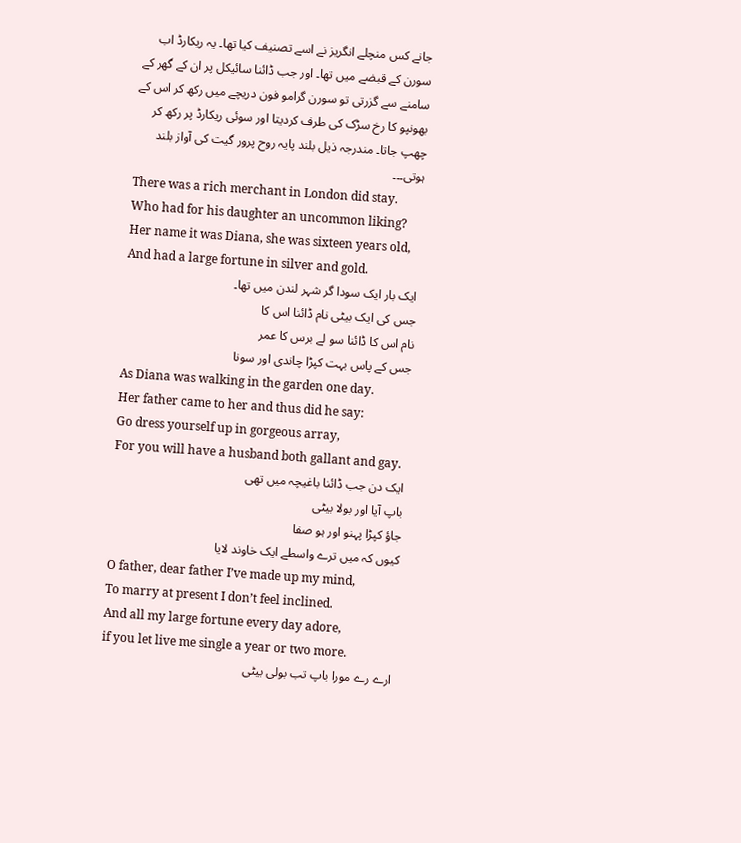جانے کس منچلے انگریز نے اسے تصنیف کیا تھا۔ یہ ریکارڈ اب سورن کے قبضے میں تھا۔ اور جب ڈائنا سائیکل پر ان کے گھر کے سامنے سے گزرتی تو سورن گرامو فون دریچے میں رکھ کر اس کے بھونپو کا رخ سڑک کی طرف کردیتا اور سوئی ریکارڈ پر رکھ کر چھپ جاتا۔ مندرجہ ذیل بلند پایہ روح پرور گیت کی آواز بلند ہوتی۔۔۔
There was a rich merchant in London did stay.
Who had for his daughter an uncommon liking?
Her name it was Diana, she was sixteen years old,
And had a large fortune in silver and gold.
ایک بار ایک سودا گر شہر لندن میں تھا۔
جس کی ایک بیٹی نام ڈائنا اس کا
نام اس کا ڈائنا سو لے برس کا عمر
جس کے پاس بہت کپڑا چاندی اور سونا
As Diana was walking in the garden one day.
Her father came to her and thus did he say:
Go dress yourself up in gorgeous array,
For you will have a husband both gallant and gay.
ایک دن جب ڈائنا باغیچہ میں تھی
باپ آیا اور بولا بیٹی
جاؤ کپڑا پہنو اور ہو صفا
کیوں کہ میں ترے واسطے ایک خاوند لایا
O father, dear father I’ve made up my mind,
To marry at present I don’t feel inclined.
And all my large fortune every day adore,
if you let live me single a year or two more.
ارے رے مورا باپ تب بولی بیٹی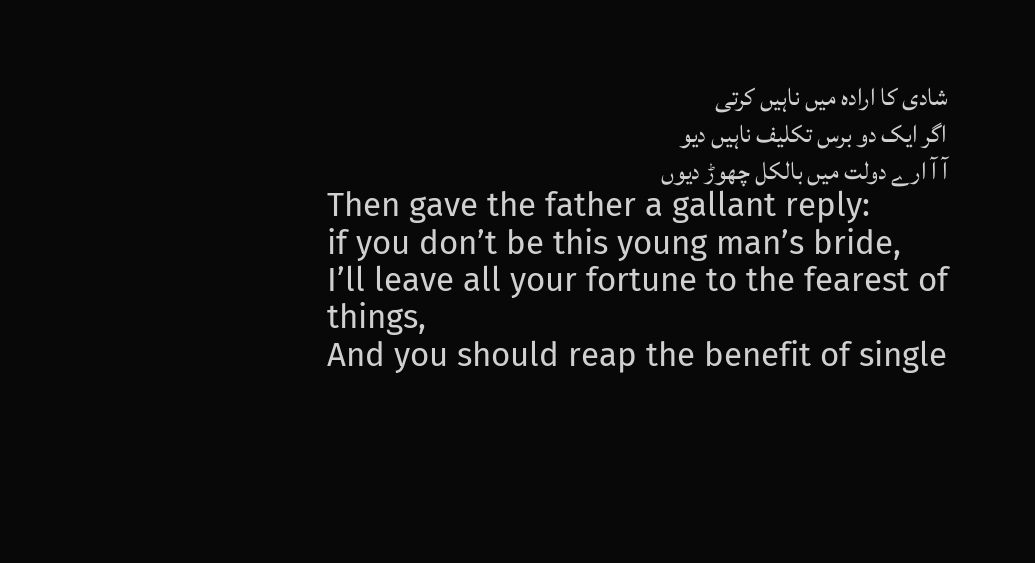شادی کا ارادہ میں ناہیں کرتی
اگر ایک دو برس تکلیف ناہیں دیو
آ آ ارے دولت میں بالکل چھوڑ دیوں
Then gave the father a gallant reply:
if you don’t be this young man’s bride,
I’ll leave all your fortune to the fearest of things,
And you should reap the benefit of single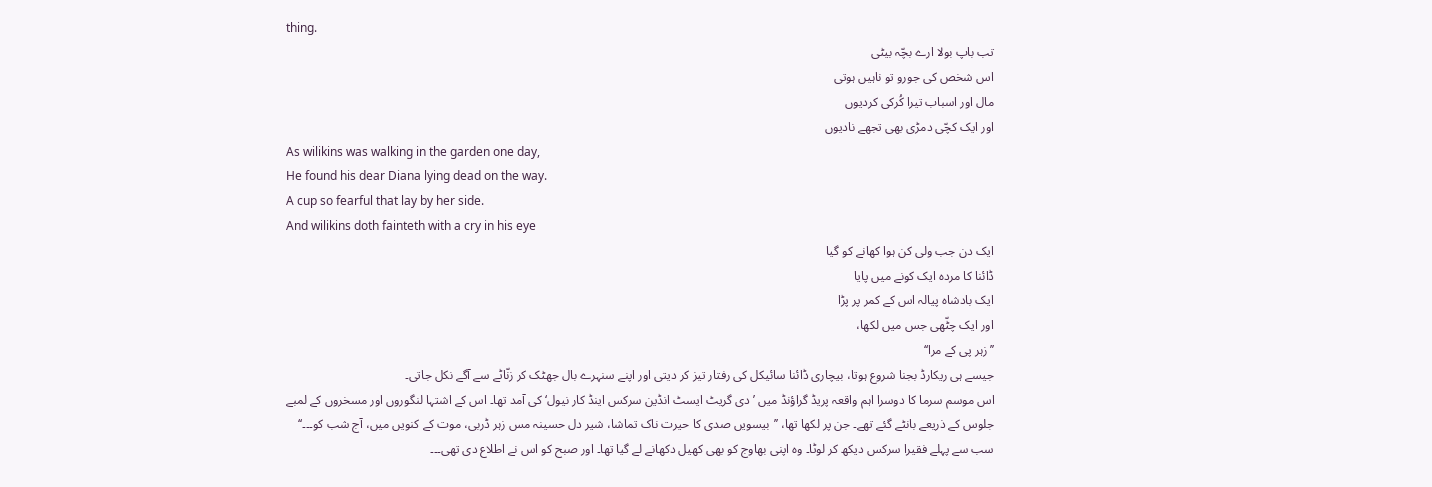thing.
تب باپ بولا ارے بچّہ بیٹی
اس شخص کی جورو تو ناہیں ہوتی
مال اور اسباب تیرا کُرکی کردیوں
اور ایک کچّی دمڑی بھی تجھے نادیوں
As wilikins was walking in the garden one day,
He found his dear Diana lying dead on the way.
A cup so fearful that lay by her side.
And wilikins doth fainteth with a cry in his eye
ایک دن جب ولی کن ہوا کھانے کو گیا
ڈائنا کا مردہ ایک کونے میں پایا
ایک بادشاہ پیالہ اس کے کمر پر پڑا
اور ایک چٹّھی جس میں لکھا،
’’زہر پی کے مرا‘‘
جیسے ہی ریکارڈ بجنا شروع ہوتا، بیچاری ڈائنا سائیکل کی رفتار تیز کر دیتی اور اپنے سنہرے بال جھٹک کر زنّاٹے سے آگے نکل جاتی۔
اس موسم سرما کا دوسرا اہم واقعہ پریڈ گراؤنڈ میں ’دی گریٹ ایسٹ انڈین سرکس اینڈ کار نیول‘ کی آمد تھا۔ اس کے اشتہا لنگوروں اور مسخروں کے لمبے جلوس کے ذریعے بانٹے گئے تھے۔ جن پر لکھا تھا، ’’بیسویں صدی کا حیرت ناک تماشا، شیر دل حسینہ مس زہر ڈربی، موت کے کنویں میں، آج شب کو۔۔۔‘‘
سب سے پہلے فقیرا سرکس دیکھ کر لوٹا۔ وہ اپنی بھاوج کو بھی کھیل دکھانے لے گیا تھا۔ اور صبح کو اس نے اطلاع دی تھی۔۔۔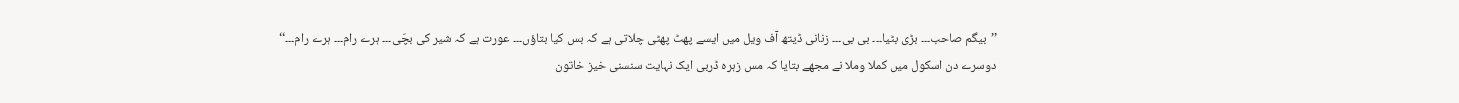’’بیگم صاحب۔۔۔ بڑی بٹیا۔۔۔ بی بی۔۔۔ زنانی ڈیتھ آف ویل میں ایسے پھٹ پھٹی چلاتی ہے کہ بس کیا بتاؤں۔۔۔ عورت ہے کہ شیر کی بچّی۔۔۔ ہرے رام۔۔۔ ہرے رام۔۔۔‘‘
دوسرے دن اسکول میں کملا وملا نے مجھے بتایا کہ مس زہرہ ڈربی ایک نہایت سنسنی خیز خاتون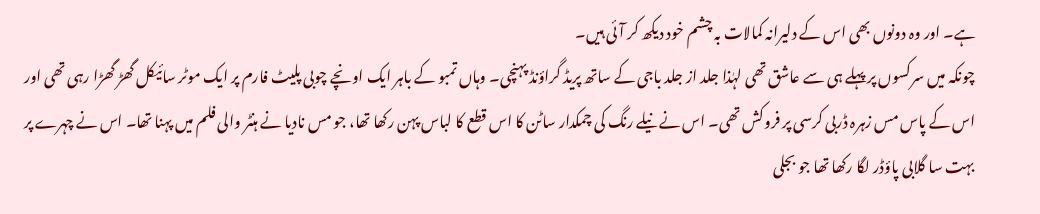ہے۔ اور وہ دونوں بھی اس کے دلیرانہ کمالات بہ چشم خود دیکھ کر آئی ہیں۔
چونکہ میں سرکسوں پر پہلے ہی سے عاشق تھی لہٰذا جلد از جلد باجی کے ساتھ پریڈ گراؤنڈ پہنچی۔ وہاں تمبو کے باہر ایک اونچے چوبی پلیٹ فارم پر ایک موٹر سائیکل گھڑ گھڑا رہی تھی اور اس کے پاس مس زہرہ ڈربی کرسی پر فروکش تھی۔ اس نے نیلے رنگ کی چمکدار ساٹن کا اس قطع کا لباس پہن رکھا تھا، جو مس نادیا نے ہنٹر والی فلم میں پہنا تھا۔ اس نے چہرے پر بہت سا گلابی پاؤڈر لگا رکھا تھا جو بجلی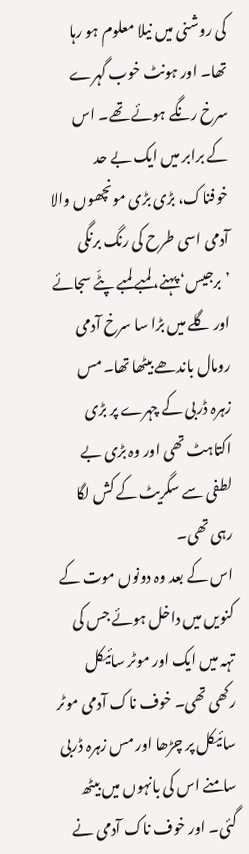کی روشنی میں نیلا معلوم ہو رہا تھا۔ اور ہونٹ خوب گہرے سرخ رنگے ہوئے تھے۔ اس کے برابر میں ایک بے حد خوفناک، بڑی بڑی مونچھوں والا آدمی اسی طرح کی رنگ برنگی ’برجیس‘ پہنے، لمبے لمبے پٹّے سجائے اور گلے میں بڑا سا سرخ آدمی رومال باندھے بیٹھا تھا۔ مس زہرہ ڈربی کے چہرے پر بڑی اکتاہٹ تھی اور وہ بڑی بے لطفی سے سگریٹ کے کش لگا رہی تھی۔
اس کے بعد وہ دونوں موت کے کنویں میں داخل ہوئے جس کی تہہ میں ایک اور موٹر سائیکل رکھی تھی۔ خوف ناک آدمی موٹر سائیکل پر چڑھا اور مس زہرہ ڈربی سامنے اس کی بانہوں میں بیٹھ گئی۔ اور خوف ناک آدمی نے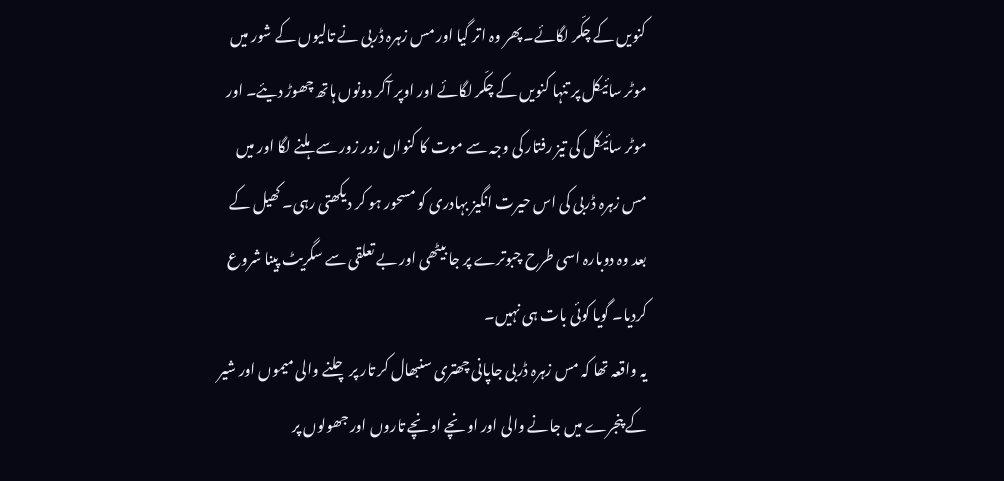کنویں کے چکّر لگائے۔ پھر وہ اتر گیا اور مس زہرہ ڈربی نے تالیوں کے شور میں موٹر سائیکل پر تنہا کنویں کے چکّر لگائے اور اوپر آکر دونوں ہاتھ چھوڑ دیئے۔ اور موٹر سائیکل کی تیز رفتار کی وجہ سے موت کا کنواں زور زور سے ہلنے لگا اور میں مس زہرہ ڈربی کی اس حیرت انگیز بہادری کو مسحور ہو کر دیکھتی رہی۔ کھیل کے بعد وہ دوبارہ اسی طرح چبوترے پر جا بیٹھی اور بے تعلقی سے سگریٹ پینا شروع کردیا۔ گویا کوئی بات ہی نہیں۔
یہ واقعہ تھا کہ مس زہرہ ڈربی جاپانی چھتری سنبھال کر تار پر چلنے والی میموں اور شیر کے پنجرے میں جانے والی اور اونچے اونچے تاروں اور جھولوں پر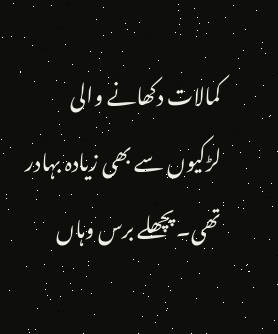کمالات دکھانے والی لڑکیوں سے بھی زیادہ بہادر تھی۔ پچھلے برس وہاں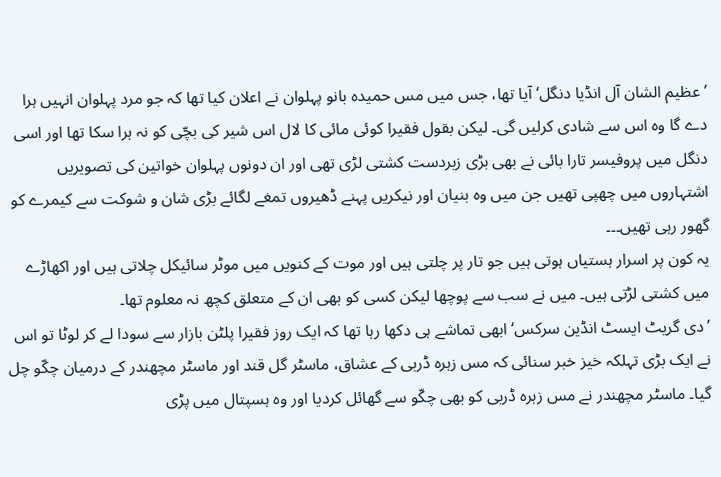’عظیم الشان آل انڈیا دنگل‘ آیا تھا، جس میں مس حمیدہ بانو پہلوان نے اعلان کیا تھا کہ جو مرد پہلوان انہیں ہرا دے گا وہ اس سے شادی کرلیں گی۔ لیکن بقول فقیرا کوئی مائی کا لال اس شیر کی بچّی کو نہ ہرا سکا تھا اور اسی دنگل میں پروفیسر تارا بائی نے بھی بڑی زبردست کشتی لڑی تھی اور ان دونوں پہلوان خواتین کی تصویریں اشتہاروں میں چھپی تھیں جن میں وہ بنیان اور نیکریں پہنے ڈھیروں تمغے لگائے بڑی شان و شوکت سے کیمرے کو گھور رہی تھیں۔۔۔
یہ کون پر اسرار ہستیاں ہوتی ہیں جو تار پر چلتی ہیں اور موت کے کنویں میں موٹر سائیکل چلاتی ہیں اور اکھاڑے میں کشتی لڑتی ہیں۔ میں نے سب سے پوچھا لیکن کسی کو بھی ان کے متعلق کچھ نہ معلوم تھا۔
’دی گریٹ ایسٹ انڈین سرکس‘ ابھی تماشے ہی دکھا رہا تھا کہ ایک روز فقیرا پلٹن بازار سے سودا لے کر لوٹا تو اس نے ایک بڑی تہلکہ خیز خبر سنائی کہ مس زہرہ ڈربی کے عشاق، ماسٹر گل قند اور ماسٹر مچھندر کے درمیان چکّو چل گیا۔ ماسٹر مچھندر نے مس زہرہ ڈربی کو بھی چکّو سے گھائل کردیا اور وہ ہسپتال میں پڑی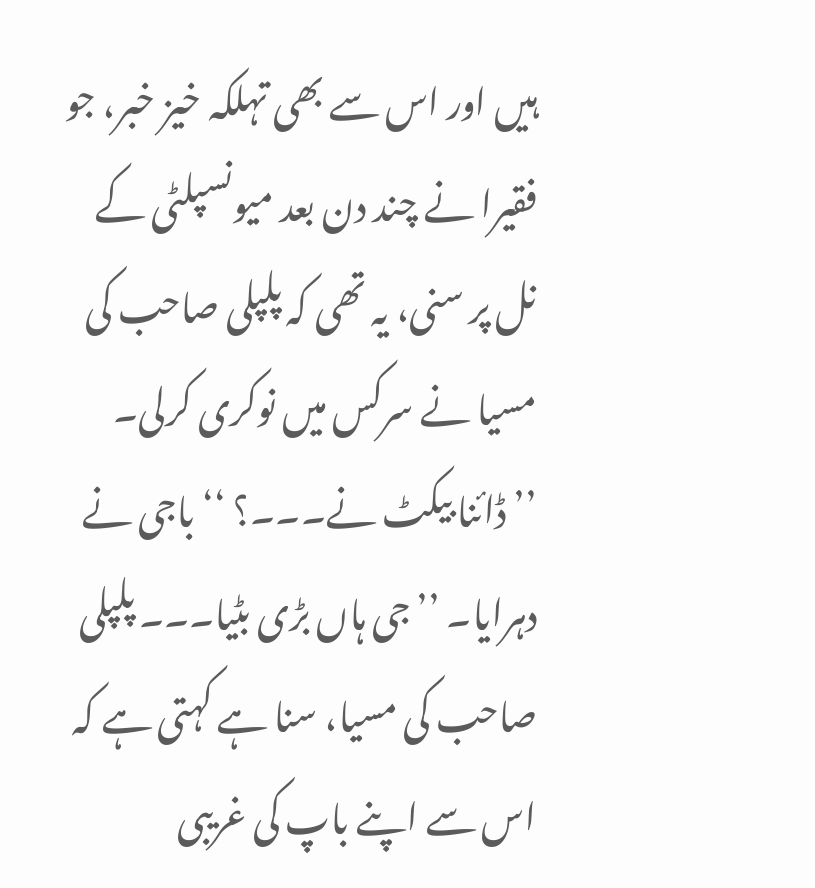ہیں اور اس سے بھی تہلکہ خیز خبر، جو فقیرا نے چند دن بعد میونسپلٹی کے نل پر سنی، یہ تھی کہ پلپلی صاحب کی مسیا نے سرکس میں نوکری کرلی۔
’’ڈائنا بیکٹ نے۔۔۔؟ ‘‘ باجی نے دہرایا۔ ’’جی ہاں بڑی بٹیا۔۔۔ پلپلی صاحب کی مسیا، سنا ہے کہتی ہے کہ اس سے اپنے باپ کی غریبی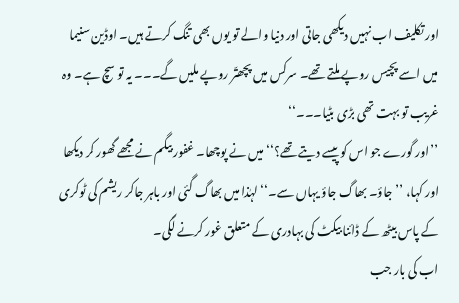اور تکلیف اب نہیں دیکھی جاتی اور دنیا والے تو یوں بھی تنگ کرتے ہیں۔ اوڈین سنیما میں اسے پچیس روپے ملتے تھے۔ سرکس میں پچھتّر روپے ملیں گے۔۔۔ یہ تو سچ ہے۔ وہ غریب تو بہت تھی بڑی بٹیا۔۔۔‘‘
’’اور گورے جو اس کو پیسے دیتے تھے؟‘‘ میں نے پوچھا۔ غفور بیگم نے مجھے گھور کر دیکھا اور کہا، ’’جاؤ۔ بھاگ جاؤ یہاں سے۔‘‘ لہٰذا میں بھاگ گئی اور باہر جاکر ریشم کی ٹوکری کے پاس بیٹھ کے ڈائنا بیکٹ کی بہادری کے متعلق غور کرنے لگی۔
اب کی بار جب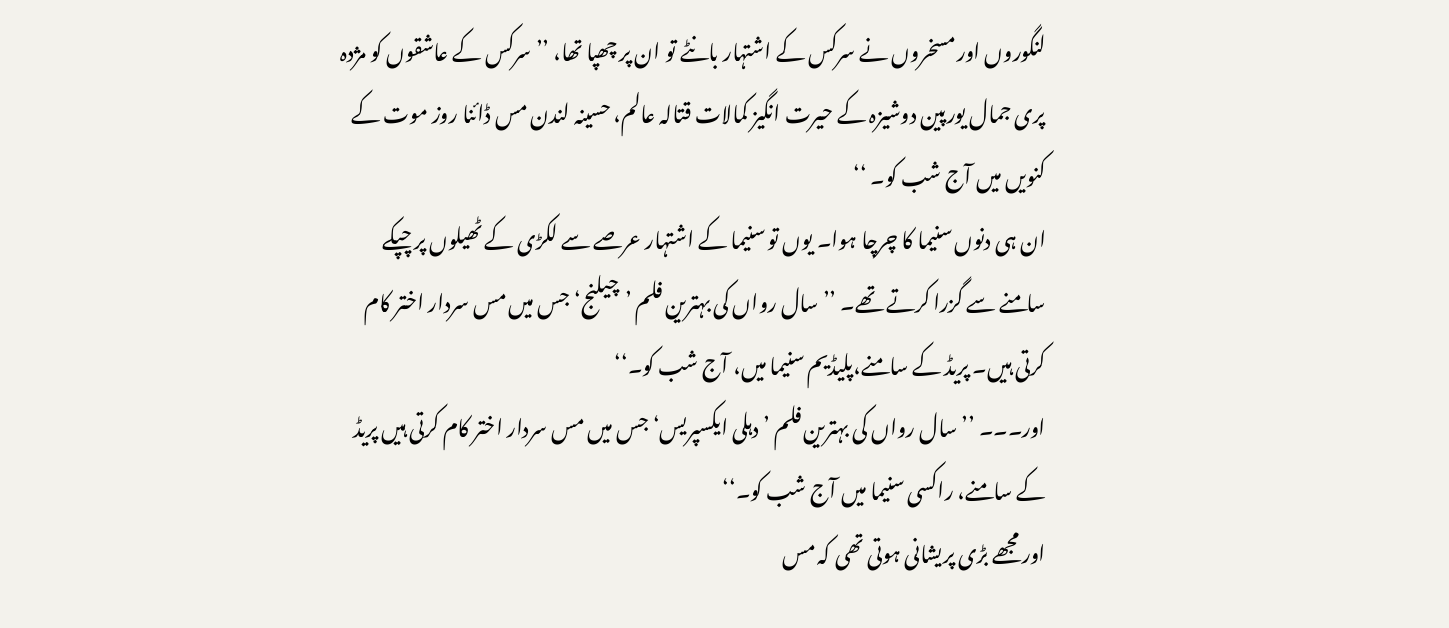لنگوروں اور مسخروں نے سرکس کے اشتہار بانٹے تو ان پر چھپا تھا، ’’سرکس کے عاشقوں کو مژدہ پری جمال یورپین دوشیزہ کے حیرت انگیز کمالات قتالہ عالم، حسینہ لندن مس ڈائنا روز موت کے کنویں میں آج شب کو۔ ‘‘
ان ہی دنوں سنیما کا چرچا ہوا۔ یوں تو سنیما کے اشتہار عرصے سے لکڑی کے ٹھیلوں پر چپکے سامنے سے گزرا کرتے تھے۔ ’’سال رواں کی بہترین فلم ’چیلنج‘ جس میں مس سردار اختر کام کرتی ہیں۔ پریڈ کے سامنے،پلیڈیم سنیما میں، آج شب کو۔‘‘
اور۔۔۔ ’’سال رواں کی بہترین فلم ’دہلی ایکسپریس‘ جس میں مس سردار اختر کام کرتی ہیں پریڈ کے سامنے، راکسی سنیما میں آج شب کو۔‘‘
اور مجھے بڑی پریشانی ہوتی تھی کہ مس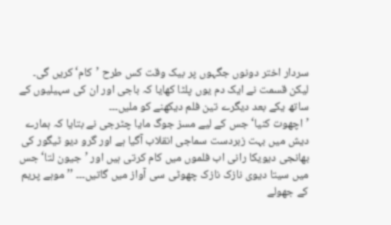سردار اختر دونوں جگہوں پر بیک وقت کس طرح ’کام‘ کریں گی۔ لیکن قسمت نے ایک دم یوں پلٹا کھایا کہ باجی اور ان کی سہیلیوں کے ساتھ یکے بعد دیگرے تین فلم دیکھنے کو ملیں۔۔۔
’اچھوت کنیا‘ جس کے لیے مسز جوگ مایا چٹرجی نے بتایا کہ ہمارے دیش میں بہت زبردست سماجی انقلاب آگیا ہے اور گرو دیو ٹیگور کی بھانجی دیویکا رانی اب فلموں میں کام کرتی ہیں اور ’جیون لتا‘ جس میں سیتا دیوی نازک نازک چھوٹی سی آواز میں گاتیں۔۔۔ ’’موہے پریم کے جھولے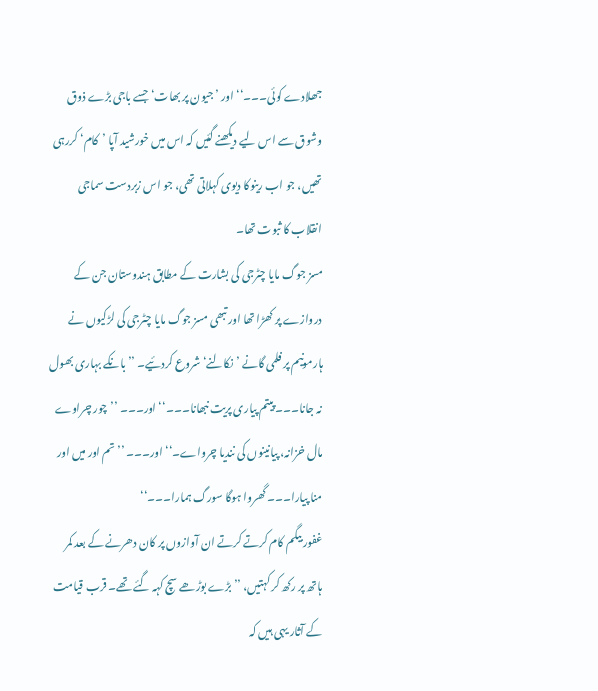جھلادے کوئی۔۔۔‘‘ اور ’جیون پر بھات‘ جسے باجی بڑے ذوق وشوق سے اس لیے دیکھنے گئیں کہ اس میں خورشید آپا ’کام‘ کررہی تھیں، جو اب رینوکا دیوی کہلاتی تھی، جو اس زبردست سماجی انقلاب کا ثبوت تھا۔
مسز جوگ مایا چٹرجی کی بشارت کے مطابق ہندوستان جن کے دروازے پر کھڑا تھا اور تبھی مسز جوگ مایا چٹرجی کی لڑکیوں نے ہارمونیم پر فلمی گانے ’نکالنے‘ شروع کردئیے۔ ’’بانکے بہاری بھول نہ جانا۔۔۔ پیتم پیاری پریت نبھانا۔۔۔‘‘ اور۔۔۔ ’’چور چراوے مال خزانہ، پیانینوں کی نندیا چرواے۔‘‘ اور۔۔۔ ’’تم اور میں اور منا پیارا۔۔۔ گھروا ہوگا سورگ ہمارا۔۔۔‘‘
غفور بیگم کام کرتے کرتے ان آوازوں پر کان دھرنے کے بعد کمر ہاتھ پر رکھ کر کہتیں، ’’بڑے بوڑھے سچ کہہ گئے تھے۔ قرب قیامت کے آثار یہی ہیں کہ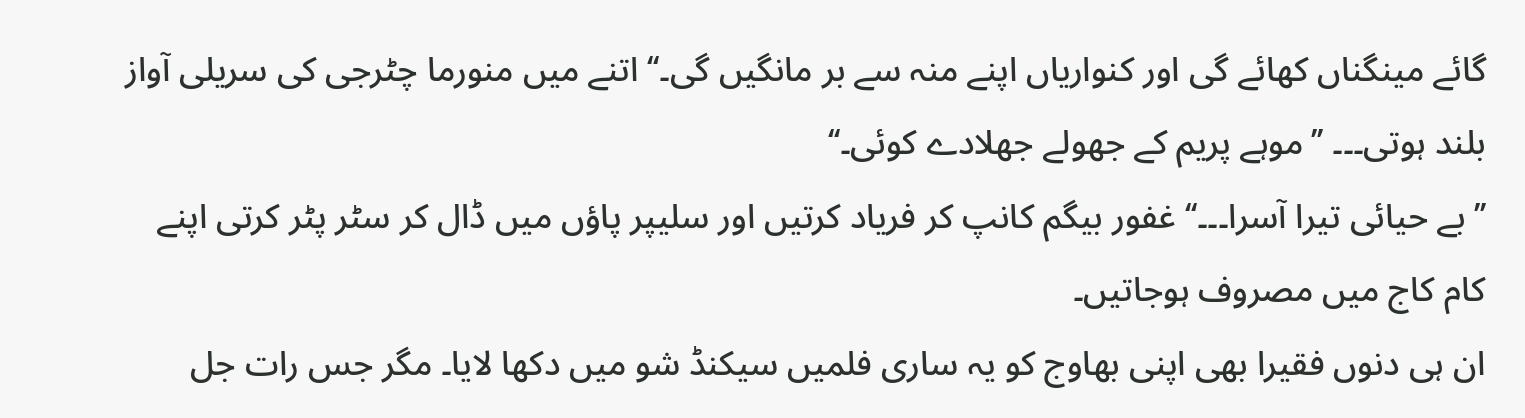گائے مینگناں کھائے گی اور کنواریاں اپنے منہ سے بر مانگیں گی۔‘‘ اتنے میں منورما چٹرجی کی سریلی آواز بلند ہوتی۔۔۔ ’’موہے پریم کے جھولے جھلادے کوئی۔‘‘
’’بے حیائی تیرا آسرا۔۔۔‘‘ غفور بیگم کانپ کر فریاد کرتیں اور سلیپر پاؤں میں ڈال کر سٹر پٹر کرتی اپنے کام کاج میں مصروف ہوجاتیں۔
ان ہی دنوں فقیرا بھی اپنی بھاوج کو یہ ساری فلمیں سیکنڈ شو میں دکھا لایا۔ مگر جس رات جل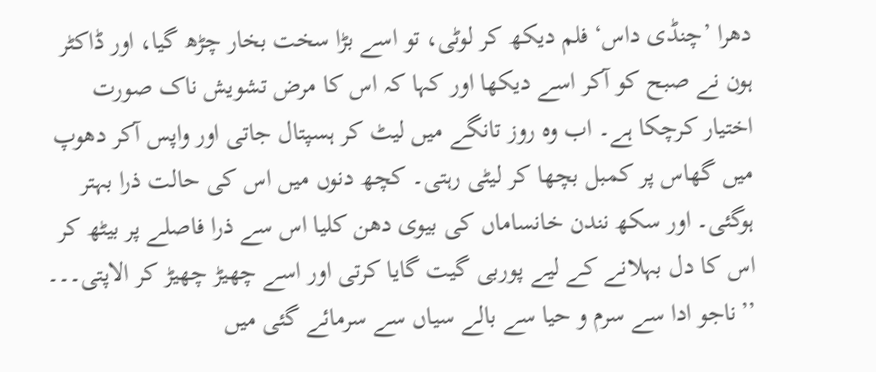دھرا ’چنڈی داس‘ فلم دیکھ کر لوٹی، تو اسے بڑا سخت بخار چڑھ گیا، اور ڈاکٹر ہون نے صبح کو آکر اسے دیکھا اور کہا کہ اس کا مرض تشویش ناک صورت اختیار کرچکا ہے۔ اب وہ روز تانگے میں لیٹ کر ہسپتال جاتی اور واپس آکر دھوپ میں گھاس پر کمبل بچھا کر لیٹی رہتی۔ کچھ دنوں میں اس کی حالت ذرا بہتر ہوگئی۔ اور سکھ نندن خانساماں کی بیوی دھن کلیا اس سے ذرا فاصلے پر بیٹھ کر اس کا دل بہلانے کے لیے پوربی گیت گایا کرتی اور اسے چھیڑ چھیڑ کر الاپتی۔۔۔ ’’ناجو ادا سے سرم و حیا سے بالے سیاں سے سرمائے گئی میں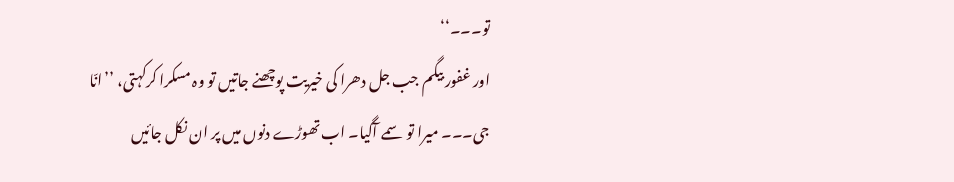تو۔۔۔‘‘
اور غفور بیگم جب جل دھرا کی خیریت پوچھنے جاتیں تو وہ مسکرا کرکہتی، ’’انّا جی۔۔۔ میرا تو سمے آگیا۔ اب تھوڑے دنوں میں پر ان نکل جائیں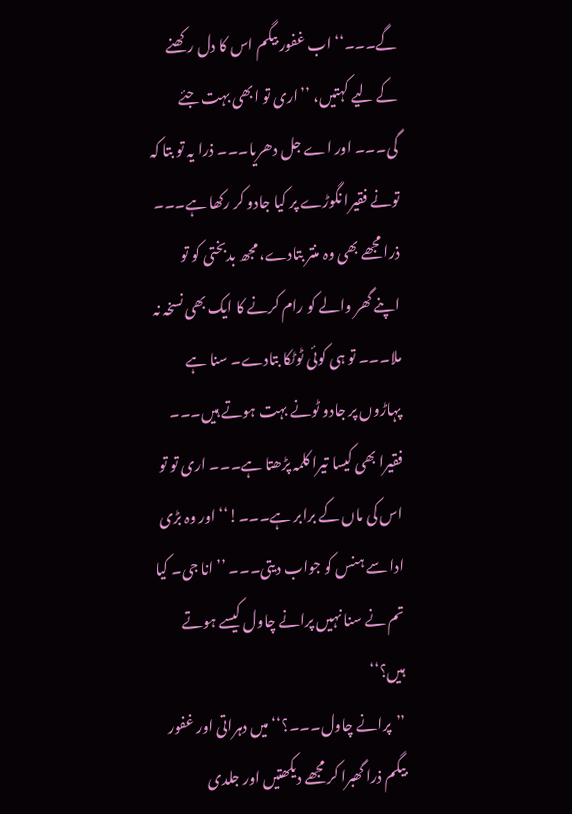گے۔۔۔‘‘ اب غفور بیگم اس کا دل رکھنے کے لیے کہتیں، ’’اری تو ابھی بہت جئے گی۔۔۔ اور اے جل دھریا۔۔۔ ذرا یہ تو بتا کہ تونے فقیرا نگوڑے پر کیا جادو کر رکھا ہے۔۔۔ ذرا مجھے بھی وہ منتر بتادے، مجھ بدبختی کو تو اپنے گھر والے کو رام کرنے کا ایک بھی نسخہ نہ ملا۔۔۔ تو ہی کوئی ٹوٹکا بتادے۔ سنا ہے پہاڑوں پر جادو ٹونے بہت ہوتے ہیں۔۔۔ فقیرا بھی کیسا تیرا کلمہ پڑھتا ہے۔۔۔ اری تو تو اس کی ماں کے برابر ہے۔۔۔!‘‘ اور وہ بڑی ادا سے ہنس کو جواب دیتی۔۔۔ ’’انا جی۔ کیا تم نے سنا نہیں پرانے چاول کیسے ہوتے ہیں؟‘‘
’’پرانے چاول۔۔۔؟‘‘ میں دہراتی اور غفور بیگم ذرا گھبرا کر مجھے دیکھتیں اور جلدی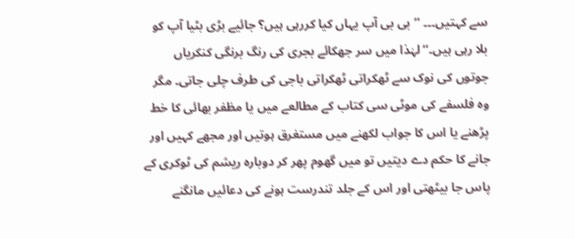سے کہتیں۔۔۔ ’’بی بی آپ یہاں کیا کررہی ہیں؟ جائیے بڑی بٹیا آپ کو بلا رہی ہیں۔‘‘ لہٰذا میں سر جھکائے بجری کی رنگ برنگی کنکریاں جوتوں کی نوک سے ٹھکراتی ٹھکراتی باجی کی طرف چلی جاتی۔ مگر وہ فلسفے کی موٹی سی کتاب کے مطالعے میں یا مظفر بھائی کا خط پڑھنے یا اس کا جواب لکھنے میں مستغرق ہوتیں اور مجھے کہیں اور جانے کا حکم دے دیتیں تو میں گھوم پھر کر دوبارہ ریشم کی ٹوکری کے پاس جا بیٹھتی اور اس کے جلد تندرست ہونے کی دعائیں مانگنے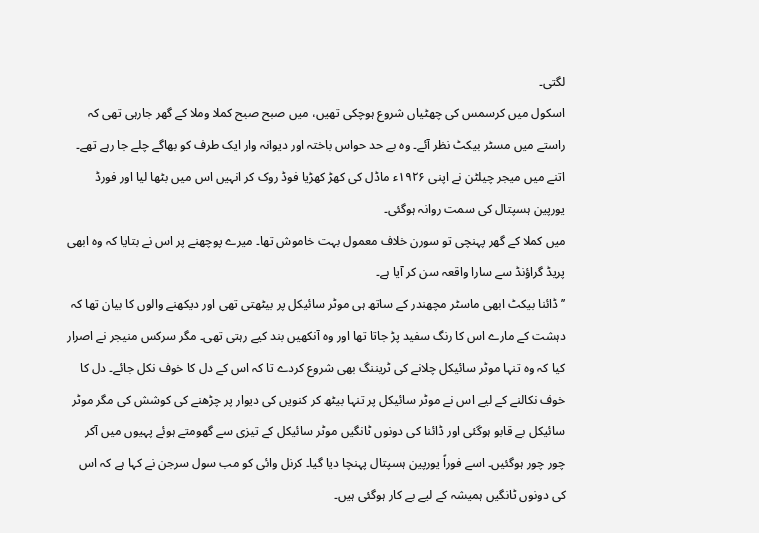لگتی۔
اسکول میں کرسمس کی چھٹیاں شروع ہوچکی تھیں، میں صبح صبح کملا وملا کے گھر جارہی تھی کہ راستے میں مسٹر بیکٹ نظر آئے۔ وہ بے حد حواس باختہ اور دیوانہ وار ایک طرف کو بھاگے چلے جا رہے تھے۔ اتنے میں میجر چیلٹن نے اپنی ۱۹۲۶ء ماڈل کی کھڑ کھڑیا فوڈ روک کر انہیں اس میں بٹھا لیا اور فورڈ یورپین ہسپتال کی سمت روانہ ہوگئی۔
میں کملا کے گھر پہنچی تو سورن خلاف معمول بہت خاموش تھا۔ میرے پوچھنے پر اس نے بتایا کہ وہ ابھی پریڈ گراؤنڈ سے سارا واقعہ سن کر آیا ہے۔
’’ڈائنا بیکٹ ابھی ماسٹر مچھندر کے ساتھ ہی موٹر سائیکل پر بیٹھتی تھی اور دیکھنے والوں کا بیان تھا کہ دہشت کے مارے اس کا رنگ سفید پڑ جاتا تھا اور وہ آنکھیں بند کیے رہتی تھی۔ مگر سرکس منیجر نے اصرار کیا کہ وہ تنہا موٹر سائیکل چلانے کی ٹریننگ بھی شروع کردے تا کہ اس کے دل کا خوف نکل جائے۔ دل کا خوف نکالنے کے لیے اس نے موٹر سائیکل پر تنہا بیٹھ کر کنویں کی دیوار پر چڑھنے کی کوشش کی مگر موٹر سائیکل بے قابو ہوگئی اور ڈائنا کی دونوں ٹانگیں موٹر سائیکل کے تیزی سے گھومتے ہوئے پہیوں میں آکر چور چور ہوگئیں۔ اسے فوراً یورپین ہسپتال پہنچا دیا گیا۔ کرنل وائی کو مب سول سرجن نے کہا ہے کہ اس کی دونوں ٹانگیں ہمیشہ کے لیے بے کار ہوگئی ہیں۔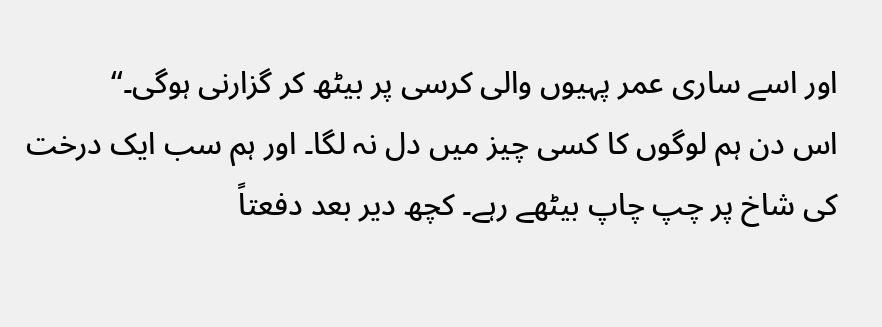اور اسے ساری عمر پہیوں والی کرسی پر بیٹھ کر گزارنی ہوگی۔‘‘
اس دن ہم لوگوں کا کسی چیز میں دل نہ لگا۔ اور ہم سب ایک درخت کی شاخ پر چپ چاپ بیٹھے رہے۔ کچھ دیر بعد دفعتاً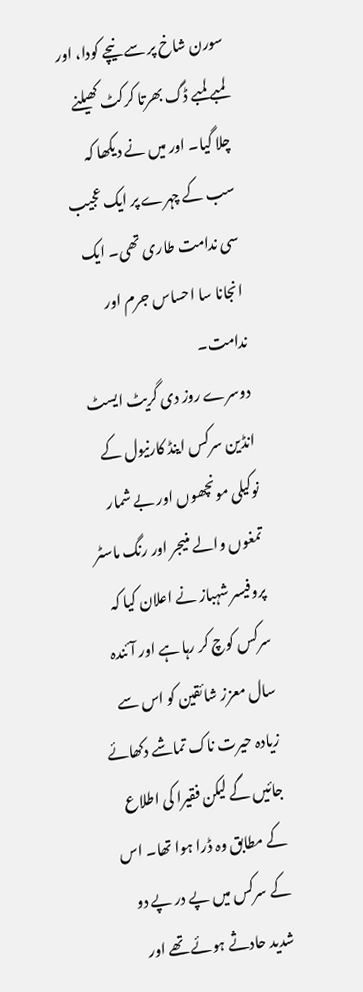سورن شاخ پر سے نیچے کودا، اور لمبے لمبے ڈگ بھرتا کرکٹ کھیلنے چلا گیا۔ اور میں نے دیکھا کہ سب کے چہرے پر ایک عجیب سی ندامت طاری تھی۔ ایک انجانا سا احساس جرم اور ندامت۔
دوسرے روز دی گریٹ ایسٹ انڈین سرکس اینڈ کارنیول کے نوکیلی مونچھوں اور بے شمار تمغوں والے منیجر اور رنگ ماسٹر پروفیسر شہباز نے اعلان کیا کہ سرکس کوچ کر رہا ہے اور آئندہ سال معزز شائقین کو اس سے زیادہ حیرت ناک تماشے دکھائے جائیں گے لیکن فقیرا کی اطلاع کے مطابق وہ ڈرا ہوا تھا۔ اس کے سرکس میں پے در پے دو شدید حادثے ہوئے تھے اور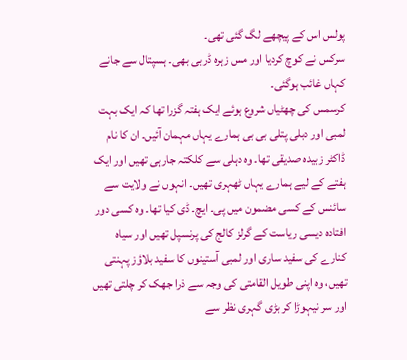پولس اس کے پیچھے لگ گئی تھی۔
سرکس نے کوچ کردیا اور مس زہرہ ڈربی بھی۔ ہسپتال سے جانے کہاں غائب ہوگئی۔
کرسمس کی چھٹیاں شروع ہوئے ایک ہفتہ گزرا تھا کہ ایک بہت لمبی اور دبلی پتلی بی بی ہمارے یہاں مہمان آئیں۔ ان کا نام ڈاکٹر زبیدہ صدیقی تھا۔ وہ دہلی سے کلکتہ جارہی تھیں اور ایک ہفتے کے لیے ہمارے یہاں ٹھہری تھیں۔ انہوں نے ولایت سے سائنس کے کسی مضمون میں پی۔ ایچ۔ ڈی کیا تھا۔ وہ کسی دور افتادہ دیسی ریاست کے گرلز کالج کی پرنسپل تھیں اور سیاہ کنارے کی سفید ساری اور لمبی آستینوں کا سفید بلاؤز پہنتی تھیں، وہ اپنی طویل القامتی کی وجہ سے ذرا جھک کر چلتی تھیں اور سر نیہوڑا کر بڑی گہری نظر سے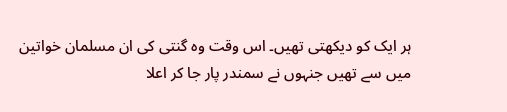ہر ایک کو دیکھتی تھیں۔ اس وقت وہ گنتی کی ان مسلمان خواتین میں سے تھیں جنہوں نے سمندر پار جا کر اعلا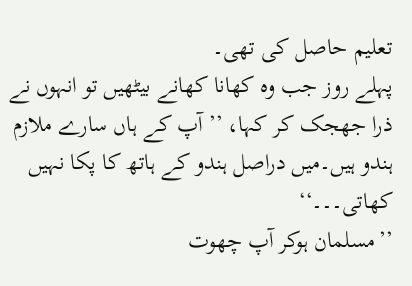تعلیم حاصل کی تھی۔
پہلے روز جب وہ کھانا کھانے بیٹھیں تو انہوں نے ذرا جھجک کر کہا، ’’آپ کے ہاں سارے ملازم ہندو ہیں۔میں دراصل ہندو کے ہاتھ کا پکا نہیں کھاتی۔۔۔‘‘
’’مسلمان ہوکر آپ چھوت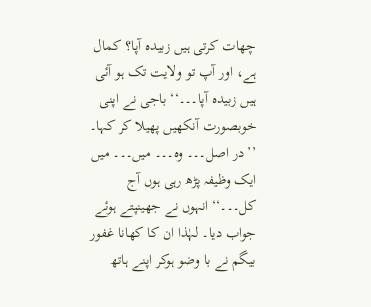چھات کرتی ہیں زبیدہ آپا؟ کمال ہے، اور آپ تو ولایت تک ہو آئی ہیں زبیدہ آپا۔۔۔‘‘ باجی نے اپنی خوبصورت آنکھیں پھیلا کر کہا۔
’’در اصل۔۔۔ وہ۔۔۔ میں۔۔۔ میں ایک وظیفہ پڑھ رہی ہوں آج کل۔۔۔‘‘ انہوں نے جھینپتے ہوئے جواب دیا۔ لہٰذا ان کا کھانا غفور بیگم نے با وضو ہوکر اپنے ہاتھ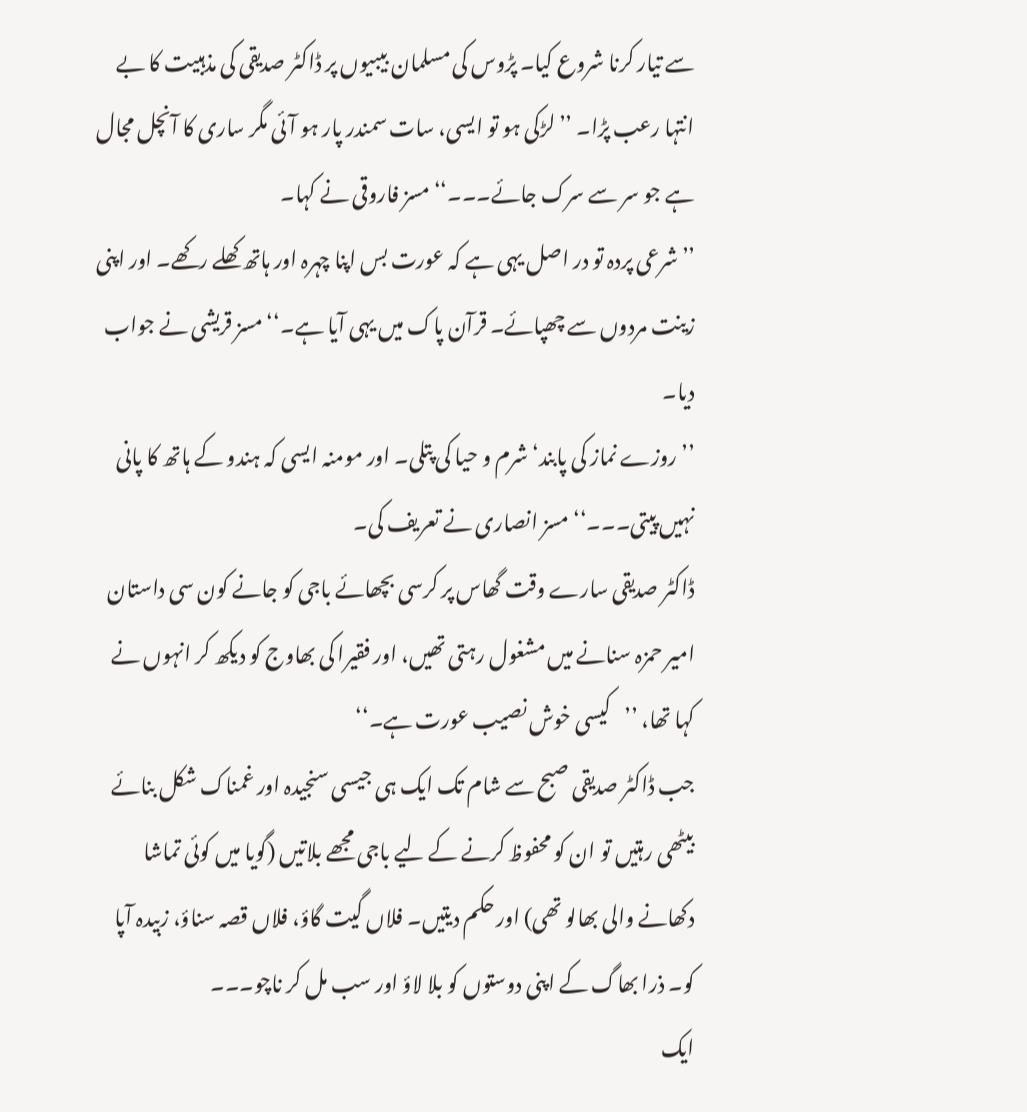سے تیار کرنا شروع کیا۔ پڑوس کی مسلمان بیبیوں پر ڈاکٹر صدیقی کی مذہبیت کا بے انتہا رعب پڑا۔ ’’لڑکی ہو تو ایسی، سات سمندر پار ہو آئی مگر ساری کا آنچل مجال ہے جو سر سے سرک جائے۔۔۔‘‘ مسز فاروقی نے کہا۔
’’شرعی پردہ تو در اصل یہی ہے کہ عورت بس اپنا چہرہ اور ہاتھ کھلے رکھے۔ اور اپنی زینت مردوں سے چھپائے۔ قرآن پاک میں یہی آیا ہے۔‘‘ مسز قریشی نے جواب دیا۔
’’روزے نماز کی پابند‘ شرم و حیا کی پتلی۔ اور مومنہ ایسی کہ ہندو کے ہاتھ کا پانی نہیں پیتی۔۔۔‘‘ مسز انصاری نے تعریف کی۔
ڈاکٹر صدیقی سارے وقت گھاس پر کرسی بچھائے باجی کو جانے کون سی داستان امیر حمزہ سنانے میں مشغول رہتی تھیں، اور فقیرا کی بھاوج کو دیکھ کر انہوں نے کہا تھا، ’’کیسی خوش نصیب عورت ہے۔‘‘
جب ڈاکٹر صدیقی صبح سے شام تک ایک ہی جیسی سنجیدہ اور غمناک شکل بنائے بیٹھی رہتیں تو ان کو محفوظ کرنے کے لیے باجی مجھے بلاتیں (گویا میں کوئی تماشا دکھانے والی بھالو تھی) اور حکم دیتیں۔ فلاں گیت گاؤ، فلاں قصہ سناؤ، زبیدہ آپا کو۔ ذرا بھاگ کے اپنی دوستوں کو بلا لاؤ اور سب مل کر ناچو۔۔۔
ایک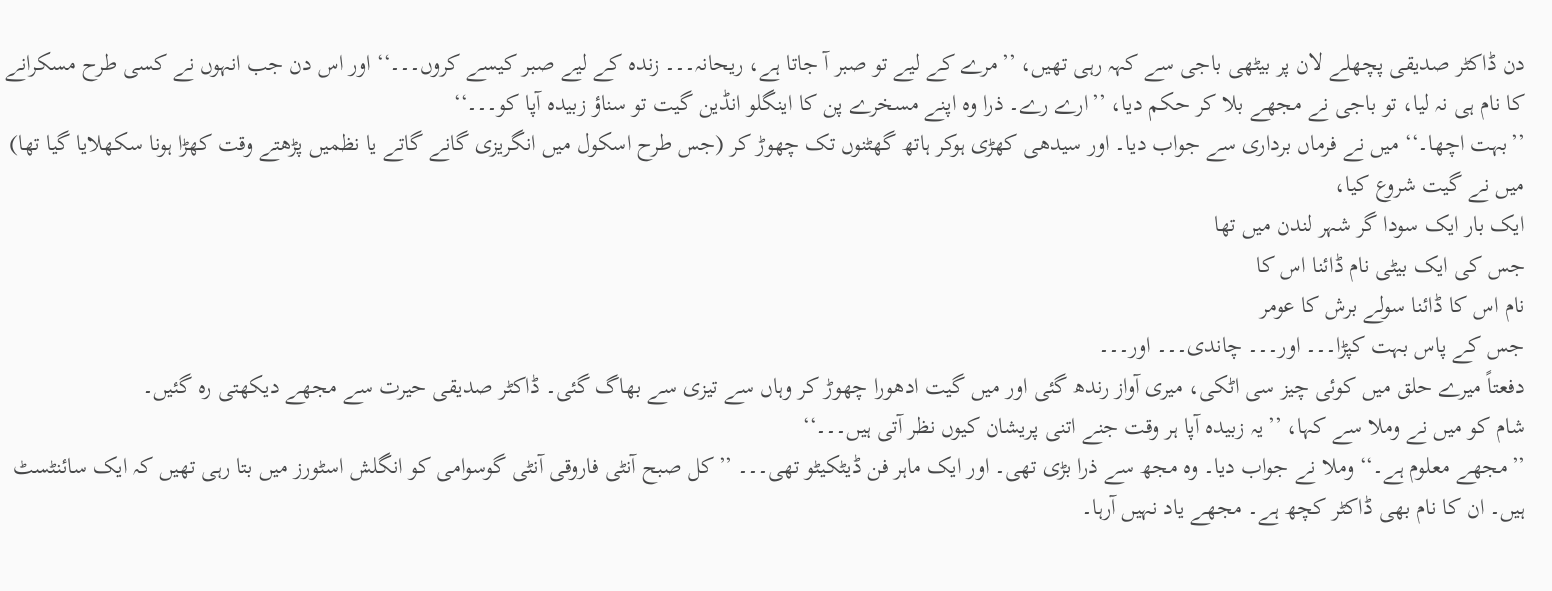دن ڈاکٹر صدیقی پچھلے لان پر بیٹھی باجی سے کہہ رہی تھیں، ’’مرے کے لیے تو صبر آ جاتا ہے، ریحانہ۔۔۔ زندہ کے لیے صبر کیسے کروں۔۔۔‘‘ اور اس دن جب انہوں نے کسی طرح مسکرانے کا نام ہی نہ لیا، تو باجی نے مجھے بلا کر حکم دیا، ’’ارے رے۔ ذرا وہ اپنے مسخرے پن کا اینگلو انڈین گیت تو سناؤ زبیدہ آپا کو۔۔۔‘‘
’’بہت اچھا۔‘‘ میں نے فرماں برداری سے جواب دیا۔ اور سیدھی کھڑی ہوکر ہاتھ گھٹنوں تک چھوڑ کر (جس طرح اسکول میں انگریزی گانے گاتے یا نظمیں پڑھتے وقت کھڑا ہونا سکھلایا گیا تھا) میں نے گیت شروع کیا،
ایک بار ایک سودا گر شہر لندن میں تھا
جس کی ایک بیٹی نام ڈائنا اس کا
نام اس کا ڈائنا سولے برش کا عومر
جس کے پاس بہت کپڑا۔۔۔ اور۔۔۔ چاندی۔۔۔ اور۔۔۔
دفعتاً میرے حلق میں کوئی چیز سی اٹکی، میری آواز رندھ گئی اور میں گیت ادھورا چھوڑ کر وہاں سے تیزی سے بھاگ گئی۔ ڈاکٹر صدیقی حیرت سے مجھے دیکھتی رہ گئیں۔
شام کو میں نے وملا سے کہا، ’’یہ زبیدہ آپا ہر وقت جنے اتنی پریشان کیوں نظر آتی ہیں۔۔۔‘‘
’’مجھے معلوم ہے۔‘‘ وملا نے جواب دیا۔ وہ مجھ سے ذرا بڑی تھی۔ اور ایک ماہر فن ڈیٹکیٹو تھی۔۔۔ ’’کل صبح آنٹی فاروقی آنٹی گوسوامی کو انگلش اسٹورز میں بتا رہی تھیں کہ ایک سائنٹسٹ ہیں۔ ان کا نام بھی ڈاکٹر کچھ ہے۔ مجھے یاد نہیں آرہا۔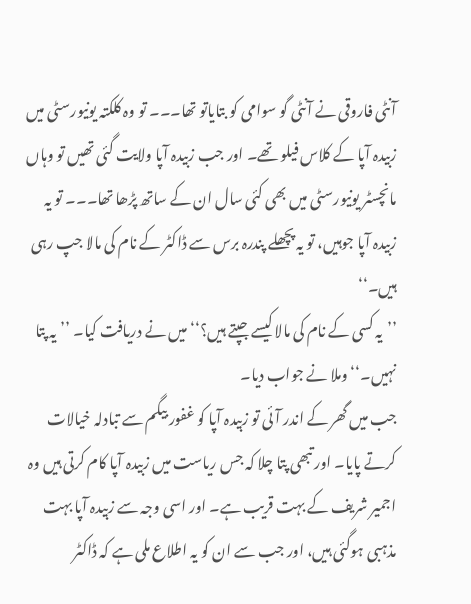آنٹی فاروقی نے آنٹی گو سوامی کو بتایاتو تھا۔۔۔ تو وہ کلکتہ یونیورسٹی میں زبیدہ آپا کے کلاس فیلو تھے۔ اور جب زبیدہ آپا ولایت گئی تھیں تو وہاں مانچسٹر یونیورسٹی میں بھی کئی سال ان کے ساتھ پڑھا تھا۔۔۔ تو یہ زبیدہ آپا جوہیں، تو یہ پچھلے پندرہ برس سے ڈاکٹر کے نام کی مالا جپ رہی ہیں۔‘‘
’’یہ کسی کے نام کی مالا کیسے جپتے ہیں؟‘‘ میں نے دریافت کیا۔ ’’یہ پتا نہیں۔‘‘ وملا نے جواب دیا۔
جب میں گھر کے اندر آئی تو زبیدہ آپا کو غفور بیگم سے تبادلہ خیالات کرتے پایا۔ اور تبھی پتا چلا کہ جس ریاست میں زبیدہ آپا کام کرتی ہیں وہ اجمیر شریف کے بہت قریب ہے۔ اور اسی وجہ سے زبیدہ آپا بہت مذہبی ہوگئی ہیں، اور جب سے ان کو یہ اطلاع ملی ہے کہ ڈاکٹر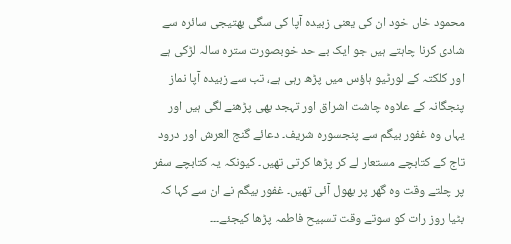محمود خاں خود ان کی یعنی زبیدہ آپا کی سگی بھتیجی سائرہ سے شادی کرنا چاہتے ہیں جو ایک بے حد خوبصورت سترہ سالہ لڑکی ہے اور کلکتہ کے لورٹیو ہاؤس میں پڑھ رہی ہے، تب سے زبیدہ آپا نماز پنجگانہ کے علاوہ چاشت اشراق اور تہجد بھی پڑھنے لگی ہیں اور یہاں وہ غفور بیگم سے پنجسورہ شریف۔ دعائے گنج العرش اور درود تاج کے کتابچے مستعار لے کر پڑھا کرتی تھیں۔ کیونکہ یہ کتابچے سفر پر چلتے وقت وہ گھر پر بھول آئی تھیں۔ غفور بیگم نے ان سے کہا کہ بٹیا روز رات کو سوتے وقت تسبیح فاطمہ پڑھا کیجئے۔۔۔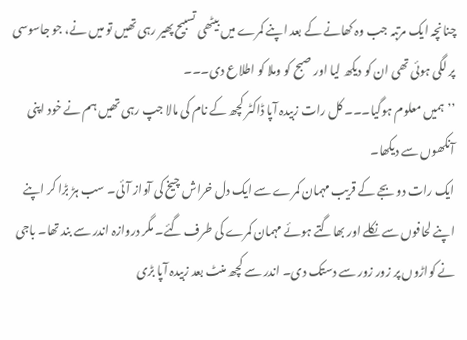چنانچہ ایک مرتبہ جب وہ کھانے کے بعد اپنے کمرے میں بیٹھی تسبیح پھیر رہی تھیں تو میں نے، جو جاسوسی پر لگی ہوئی تھی ان کو دیکھ لیا اور صبح کو وملا کو اطلاع دی۔۔۔
’’ہمیں معلوم ہوگیا۔۔۔ کل رات زبیدہ آپا ڈاکٹر کچھ کے نام کی مالا جپ رہی تھیں ہم نے خود اپنی آنکھوں سے دیکھا۔
ایک رات دو بجے کے قریب مہمان کمرے سے ایک دل خراش چیخ کی آواز آئی۔ سب ہڑ بڑا کر اپنے اپنے لحافوں سے نکلے اور بھاگتے ہوئے مہمان کمرے کی طرف گئے۔ مگر دروازہ اندر سے بند تھا۔ باجی نے کواڑوں پر زور زور سے دستک دی۔ اندر سے کچھ منٹ بعد زبیدہ آپا بڑی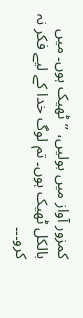کمزور آواز میں بولیں، ’’ٹھیک ہوں۔ میں بالکل ٹھیک ہوں۔ تم لوگ خدا کے لیے فکر نہ کرو۔۔۔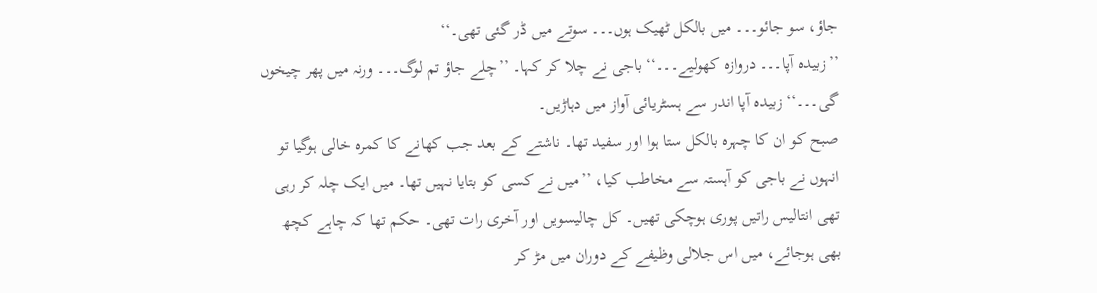جاؤ، سو جائو۔۔۔ میں بالکل ٹھیک ہوں۔۔۔ سوتے میں ڈر گئی تھی۔‘‘
’’زبیدہ آپا۔۔۔ دروازہ کھولیے۔۔۔‘‘ باجی نے چلا کر کہا۔ ’’چلے جاؤ تم لوگ۔۔۔ ورنہ میں پھر چیخوں گی۔۔۔‘‘ زبیدہ آپا اندر سے ہسٹریائی آواز میں دہاڑیں۔
صبح کو ان کا چہرہ بالکل ستا ہوا اور سفید تھا۔ ناشتے کے بعد جب کھانے کا کمرہ خالی ہوگیا تو انہوں نے باجی کو آہستہ سے مخاطب کیا، ’’میں نے کسی کو بتایا نہیں تھا۔ میں ایک چلہ کر رہی تھی انتالیس راتیں پوری ہوچکی تھیں۔ کل چالیسویں اور آخری رات تھی۔ حکم تھا کہ چاہے کچھ بھی ہوجائے، میں اس جلالی وظیفے کے دوران میں مڑ کر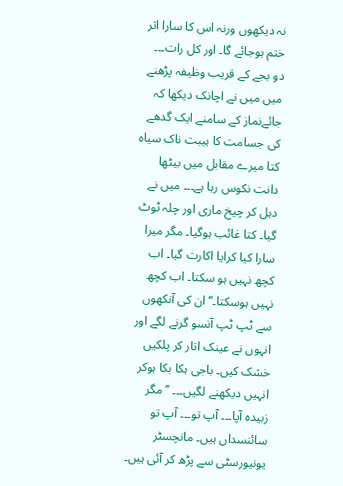نہ دیکھوں ورنہ اس کا سارا اثر ختم ہوجائے گا۔ اور کل رات۔۔۔ دو بجے کے قریب وظیفہ پڑھنے میں میں نے اچانک دیکھا کہ جائےنماز کے سامنے ایک گدھے کی جسامت کا ہیبت ناک سیاہ کتا میرے مقابل میں بیٹھا دانت نکوس رہا ہے۔۔۔ میں نے دہل کر چیخ ماری اور چلہ ٹوٹ گیا۔ کتا غائب ہوگیا۔ مگر میرا سارا کیا کرایا اکارت گیا۔ اب کچھ نہیں ہو سکتا۔ اب کچھ نہیں ہوسکتا۔‘‘ ان کی آنکھوں سے ٹپ ٹپ آنسو گرنے لگے اور انہوں نے عینک اتار کر پلکیں خشک کیں۔ باجی ہکا بکا ہوکر انہیں دیکھنے لگیں۔۔۔ ’’مگر زبیدہ آپا۔۔۔ آپ تو۔۔۔ آپ تو سائنسداں ہیں۔ مانچسٹر یونیورسٹی سے پڑھ کر آئی ہیں۔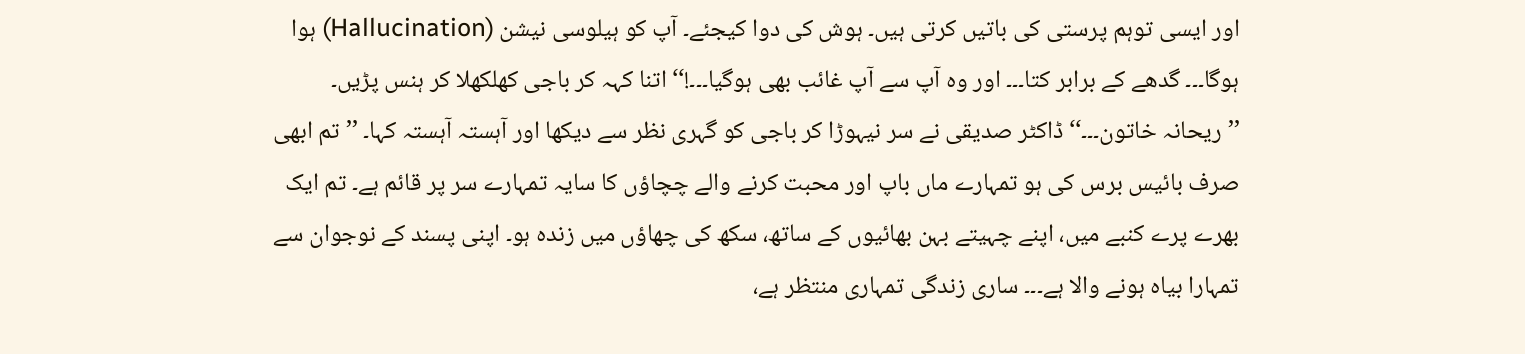اور ایسی توہم پرستی کی باتیں کرتی ہیں۔ ہوش کی دوا کیجئے۔ آپ کو ہیلوسی نیشن (Hallucination) ہوا ہوگا۔۔۔ گدھے کے برابر کتا۔۔۔ اور وہ آپ سے آپ غائب بھی ہوگیا۔۔۔!‘‘ اتنا کہہ کر باجی کھلکھلا کر ہنس پڑیں۔
’’ریحانہ خاتون۔۔۔‘‘ ڈاکٹر صدیقی نے سر نیہوڑا کر باجی کو گہری نظر سے دیکھا اور آہستہ آہستہ کہا۔ ’’تم ابھی صرف بائیس برس کی ہو تمہارے ماں باپ اور محبت کرنے والے چچاؤں کا سایہ تمہارے سر پر قائم ہے۔ تم ایک بھرے پرے کنبے میں، اپنے چہیتے بہن بھائیوں کے ساتھ، سکھ کی چھاؤں میں زندہ ہو۔ اپنی پسند کے نوجوان سے تمہارا بیاہ ہونے والا ہے۔۔۔ ساری زندگی تمہاری منتظر ہے،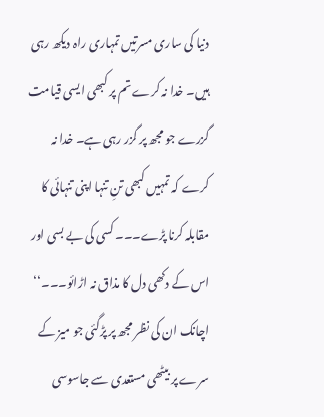دنیا کی ساری مسرتیں تمہاری راہ دیکھ رہی ہیں۔ خدا نہ کرے تم پر کبھی ایسی قیامت گزرے جو مجھ پر گزر رہی ہے۔ خدا نہ کرے کہ تمہیں کبھی تنِ تنہا اپنی تنہائی کا مقابلہ کرنا پڑے۔۔۔ کسی کی بے بسی اور اس کے دکھی دل کا مذاق نہ اڑائو۔۔۔‘‘ اچانک ان کی نظر مجھ پر پڑگئی جو میز کے سرے پر بیٹھی مستعدی سے جاسوسی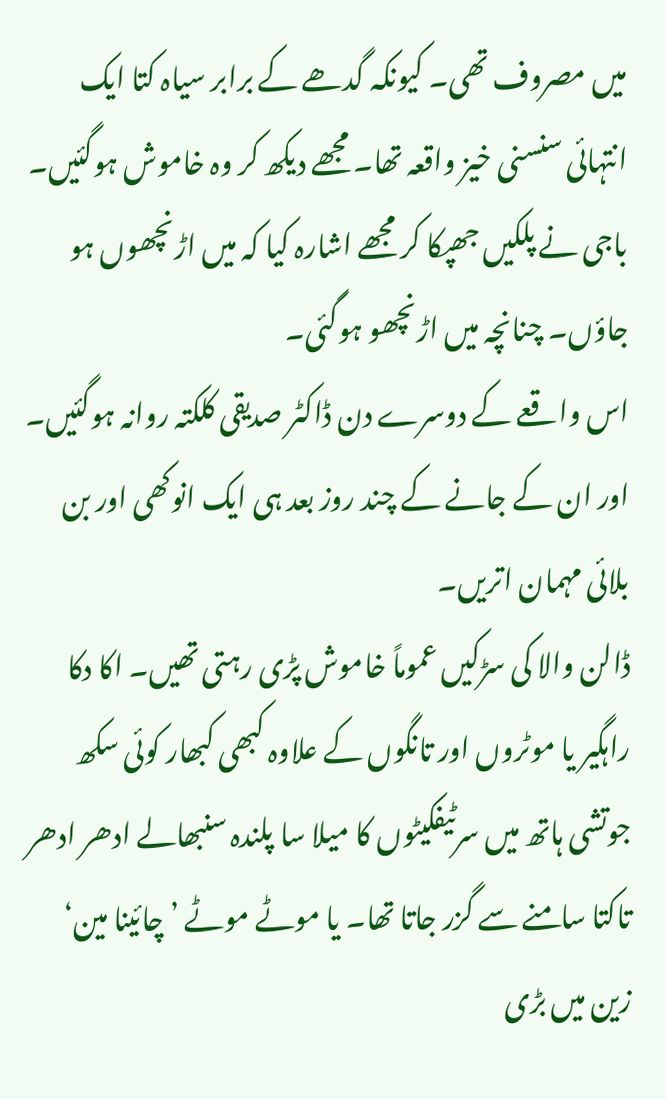میں مصروف تھی۔ کیونکہ گدھے کے برابر سیاہ کتا ایک انتہائی سنسنی خیز واقعہ تھا۔ مجھے دیکھ کر وہ خاموش ہوگئیں۔ باجی نے پلکیں جھپکا کر مجھے اشارہ کیا کہ میں اڑنچھوں ہو جاؤں۔ چنانچہ میں اڑنچھو ہوگئی۔
اس واقعے کے دوسرے دن ڈاکٹر صدیقی کلکتہ روانہ ہوگئیں۔ اور ان کے جانے کے چند روز بعد ہی ایک انوکھی اور بن بلائی مہمان اتریں۔
ڈالن والا کی سڑکیں عموماً خاموش پڑی رہتی تھیں۔ اکا دکا راہگیر یا موٹروں اور تانگوں کے علاوہ کبھی کبھار کوئی سکھ جوتشی ہاتھ میں سرٹیفکیٹوں کا میلا سا پلندہ سنبھالے ادھر ادھر تاکتا سامنے سے گزر جاتا تھا۔ یا موٹے موٹے ’چائینا مین‘ زین میں بڑی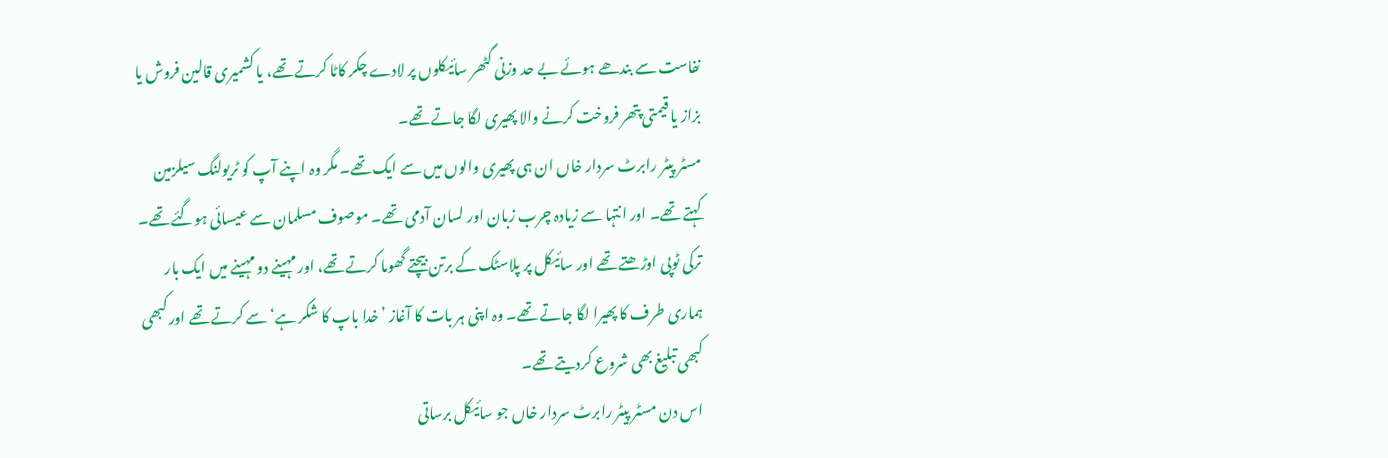نفاست سے بندھے ہوئے بے حد وزنی گٹھر سائیکلوں پر لادے چکر کاٹا کرتے تھے، یا کشمیری قالین فروش یا بزاز یا قیمتی پتھر فروخت کرنے والا پھیری لگا جاتے تھے۔
مسٹر پیٹر رابرٹ سردار خاں ان ہی پھیری والوں میں سے ایک تھے۔ مگر وہ اپنے آپ کو ٹریولنگ سیلزمین کہتے تھے۔ اور انتہا سے زیادہ چرب زبان اور لسان آدمی تھے۔ موصوف مسلمان سے عیسائی ہوگئے تھے۔ ترکی ٹوپی اوڑھتے تھے اور سائیکل پر پلاسٹک کے برتن بیچتے گھوما کرتے تھے، اور مہینے دو مہینے میں ایک بار ہماری طرف کا پھیرا لگا جاتے تھے۔ وہ اپنی ہر بات کا آغاز ’خدا باپ کا شکر ہے‘ سے کرتے تھے اور کبھی کبھی تبلیغ بھی شروع کردیتے تھے۔
اس دن مسٹر پیٹر رابرٹ سردار خاں جو سائیکل برساتی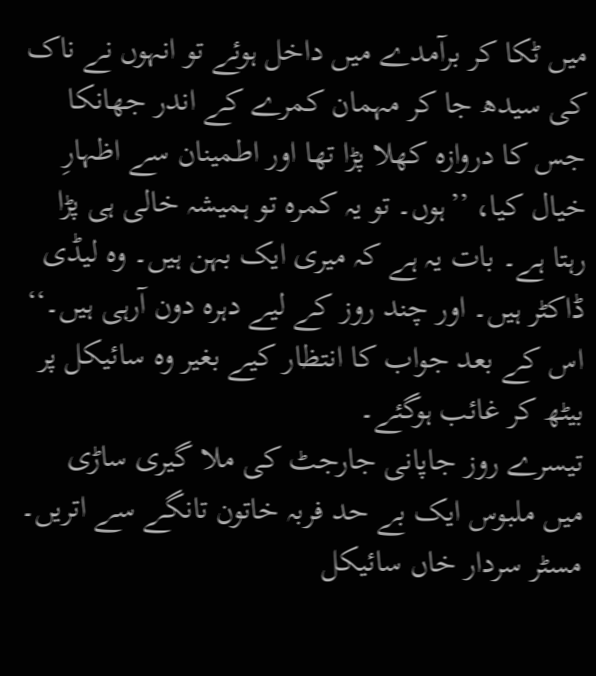میں ٹکا کر برآمدے میں داخل ہوئے تو انہوں نے ناک کی سیدھ جا کر مہمان کمرے کے اندر جھانکا جس کا دروازہ کھلا پڑا تھا اور اطمینان سے اظہارِ خیال کیا، ’’ہوں۔ تو یہ کمرہ تو ہمیشہ خالی ہی پڑا رہتا ہے۔ بات یہ ہے کہ میری ایک بہن ہیں۔ وہ لیڈی ڈاکٹر ہیں۔ اور چند روز کے لیے دہرہ دون آرہی ہیں۔‘‘ اس کے بعد جواب کا انتظار کیے بغیر وہ سائیکل پر بیٹھ کر غائب ہوگئے۔
تیسرے روز جاپانی جارجٹ کی ملا گیری ساڑی میں ملبوس ایک بے حد فربہ خاتون تانگے سے اتریں۔ مسٹر سردار خاں سائیکل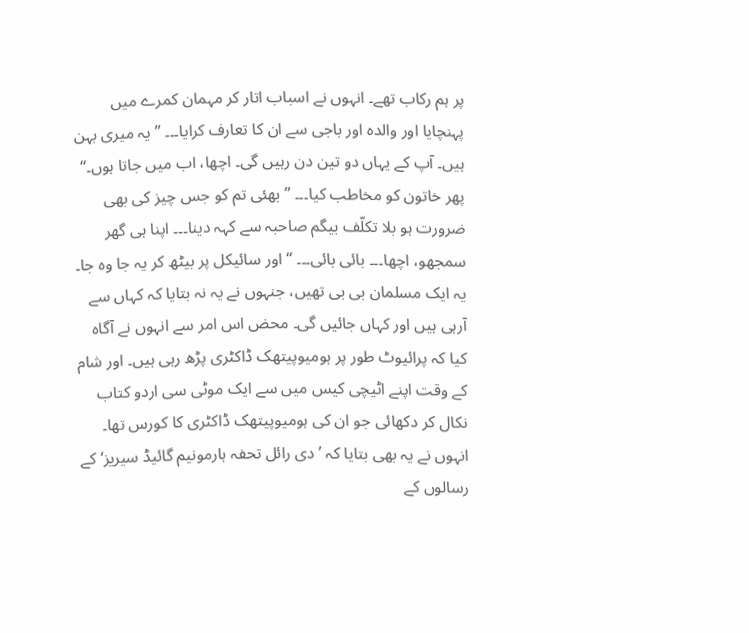پر ہم رکاب تھے۔ انہوں نے اسباب اتار کر مہمان کمرے میں پہنچایا اور والدہ اور باجی سے ان کا تعارف کرایا۔۔۔ ’’یہ میری بہن ہیں۔ آپ کے یہاں دو تین دن رہیں گی۔ اچھا، اب میں جاتا ہوں۔‘‘ پھر خاتون کو مخاطب کیا۔۔۔ ’’بھئی تم کو جس چیز کی بھی ضرورت ہو بلا تکلّف بیگم صاحبہ سے کہہ دینا۔۔۔ اپنا ہی گھر سمجھو، اچھا۔۔۔ بائی بائی۔۔۔ ‘‘ اور سائیکل پر بیٹھ کر یہ جا وہ جا۔
یہ ایک مسلمان بی بی تھیں، جنہوں نے یہ نہ بتایا کہ کہاں سے آرہی ہیں اور کہاں جائیں گی۔ محض اس امر سے انہوں نے آگاہ کیا کہ پرائیوٹ طور پر ہومیوپیتھک ڈاکٹری پڑھ رہی ہیں۔ اور شام کے وقت اپنے اٹیچی کیس میں سے ایک موٹی سی اردو کتاب نکال کر دکھائی جو ان کی ہومیوپیتھک ڈاکٹری کا کورس تھا۔ انہوں نے یہ بھی بتایا کہ ’دی رائل تحفہ ہارمونیم گائیڈ سیریز‘ کے رسالوں کے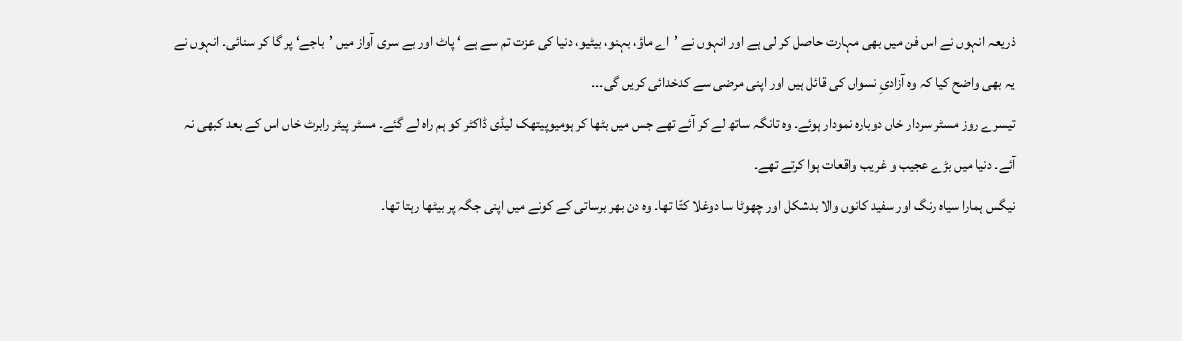ذریعہ انہوں نے اس فن میں بھی مہارت حاصل کر لی ہے اور انہوں نے ’اے ماؤ، بہنو، بیٹیو، دنیا کی عزت تم سے ہے ‘ پاٹ اور بے سری آواز میں ’باجے‘ پر گا کر سنائی۔ انہوں نے یہ بھی واضح کیا کہ وہ آزادیِ نسواں کی قائل ہیں اور اپنی مرضی سے کدخدائی کریں گی۔۔۔
تیسرے روز مسٹر سردار خاں دوبارہ نمودار ہوئے۔ وہ تانگہ ساتھ لے کر آئے تھے جس میں بٹھا کر ہومیوپیتھک لیڈی ڈاکٹر کو ہم راہ لے گئے۔ مسٹر پیٹر رابرٹ خاں اس کے بعد کبھی نہ آئے۔ دنیا میں بڑے عجیب و غریب واقعات ہوا کرتے تھے۔
نیگس ہمارا سیاہ رنگ اور سفید کانوں والا بدشکل اور چھوٹا سا دوغلا کتّا تھا۔ وہ دن بھر برساتی کے کونے میں اپنی جگہ پر بیٹھا رہتا تھا۔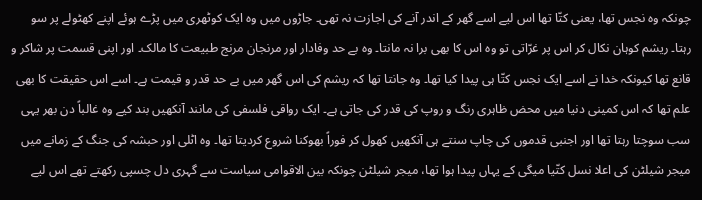چونکہ وہ نجس تھا، یعنی کتّا تھا اس لیے اسے گھر کے اندر آنے کی اجازت نہ تھی۔ جاڑوں میں وہ ایک کوٹھری میں پڑے ہوئے اپنے کھٹولے پر سو رہتا۔ ریشم کوہان نکال کر اس پر غرّاتی تو وہ اس کا بھی برا نہ مانتا۔ وہ بے حد وفادار اور مرنجان مرنج طبیعت کا مالک۔ اور اپنی قسمت پر شاکر و قانع تھا کیونکہ خدا نے اسے ایک نجس کتّا ہی پیدا کیا تھا۔ وہ جانتا تھا کہ ریشم کی اس گھر میں بے حد قدر و قیمت ہے۔ اسے اس حقیقت کا بھی علم تھا کہ اس کمینی دنیا میں محض ظاہری رنگ و روپ کی قدر کی جاتی ہے۔ ایک رواقی فلسفی کی مانند آنکھیں بند کیے وہ غالباً دن بھر یہی سب سوچتا رہتا تھا اور اجنبی قدموں کی چاپ سنتے ہی آنکھیں کھول کر فوراً بھوکنا شروع کردیتا تھا۔ وہ اٹلی اور حبشہ کی جنگ کے زمانے میں میجر شیلٹن کی اعلا نسل کتّیا میگی کے یہاں پیدا ہوا تھا، میجر شیلٹن چونکہ بین الاقوامی سیاست سے گہری دل چسپی رکھتے تھے اس لیے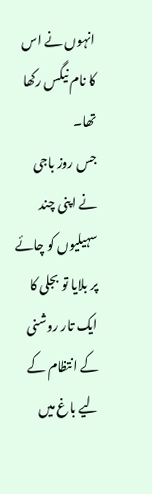انہوں نے اس کا نام نیگس رکھا تھا۔
جس روز باجی نے اپنی چند سہیلیوں کو چائے پر بلایا تو بجلی کا ایک تار روشنی کے انتظام کے لیے باغ میں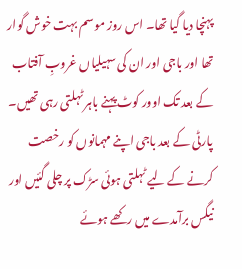پہنچا دیا گیا تھا۔ اس روز موسم بہت خوش گوار تھا اور باجی اور ان کی سہیلیاں غروبِ آفتاب کے بعد تک اوور کوٹ پہنے باہر ٹہلتی رہی تھیں۔ پارٹی کے بعد باجی اپنے مہمانوں کو رخصت کرنے کے لیے ٹہلتی ہوئی سڑک پر چلی گئیں اور نیگس برآمدے میں رکھے ہوئے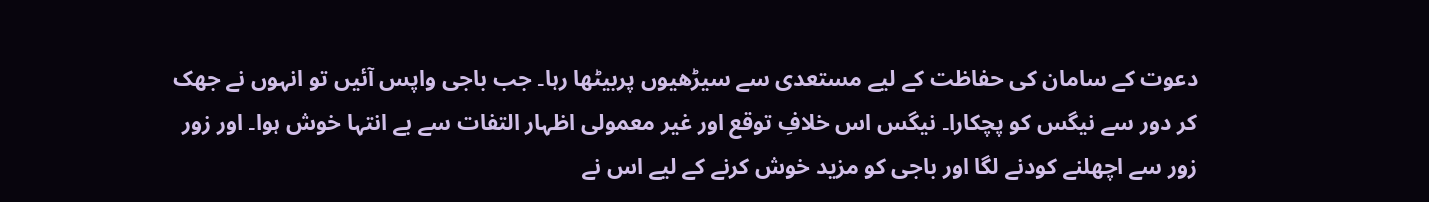دعوت کے سامان کی حفاظت کے لیے مستعدی سے سیڑھیوں پربیٹھا رہا۔ جب باجی واپس آئیں تو انہوں نے جھک کر دور سے نیگس کو پچکارا۔ نیگس اس خلافِ توقع اور غیر معمولی اظہار التفات سے بے انتہا خوش ہوا۔ اور زور زور سے اچھلنے کودنے لگا اور باجی کو مزید خوش کرنے کے لیے اس نے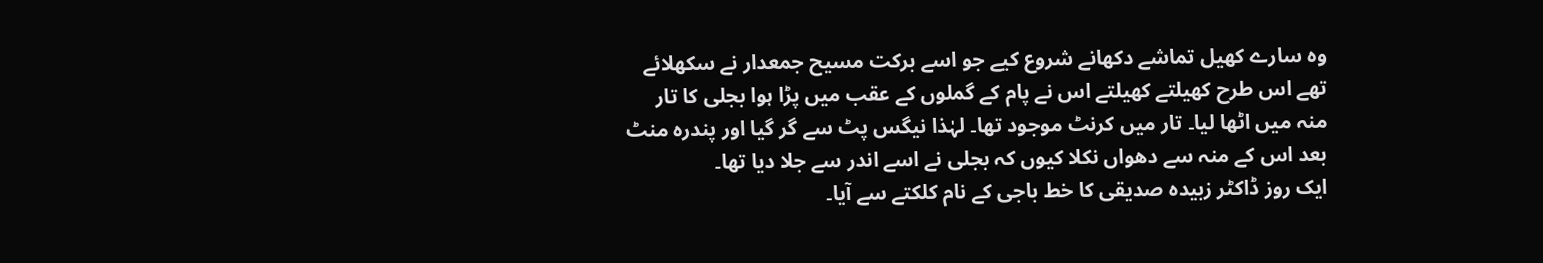وہ سارے کھیل تماشے دکھانے شروع کیے جو اسے برکت مسیح جمعدار نے سکھلائے تھے اس طرح کھیلتے کھیلتے اس نے پام کے گملوں کے عقب میں پڑا ہوا بجلی کا تار منہ میں اٹھا لیا۔ تار میں کرنٹ موجود تھا۔ لہٰذا نیگس پٹ سے گر گیا اور پندرہ منٹ بعد اس کے منہ سے دھواں نکلا کیوں کہ بجلی نے اسے اندر سے جلا دیا تھا۔
ایک روز ڈاکٹر زبیدہ صدیقی کا خط باجی کے نام کلکتے سے آیا۔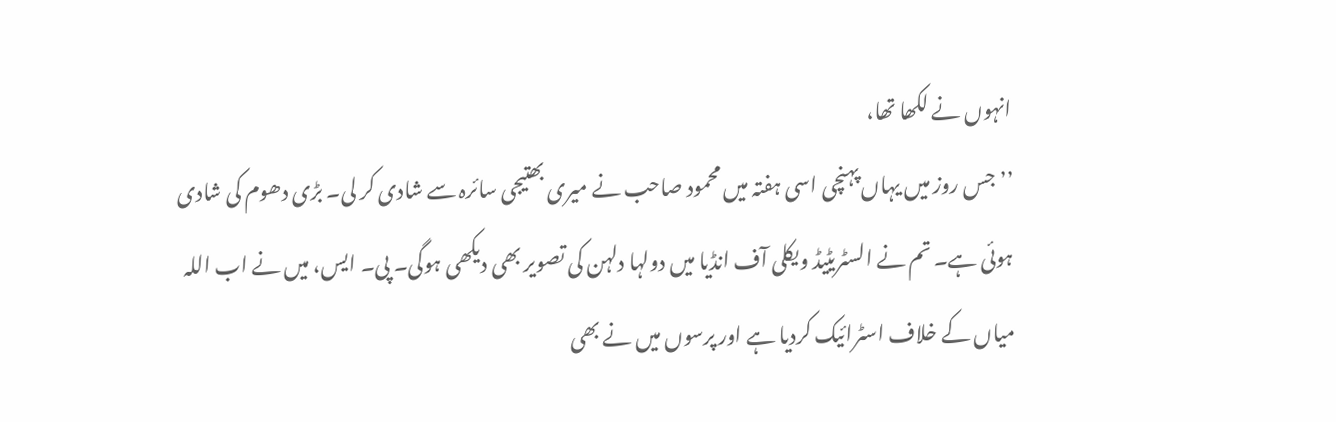انہوں نے لکھا تھا،
’’جس روز میں یہاں پہنچی اسی ہفتہ میں محمود صاحب نے میری بھتیجی سائرہ سے شادی کر لی۔ بڑی دھوم کی شادی ہوئی ہے۔ تم نے السٹریٹیڈ ویکلی آف انڈیا میں دولہا دلہن کی تصویر بھی دیکھی ہوگی۔ پی۔ ایس، میں نے اب اللہ میاں کے خلاف اسٹرائیک کردیا ہے اور پرسوں میں نے بھی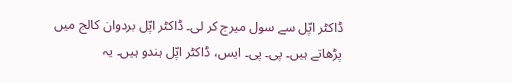ڈاکٹر اپّل سے سول میرج کر لی۔ ڈاکٹر اپّل بردوان کالج میں پڑھاتے ہیں۔ پی۔ پی۔ ایس، ڈاکٹر اپّل ہندو ہیں۔ یہ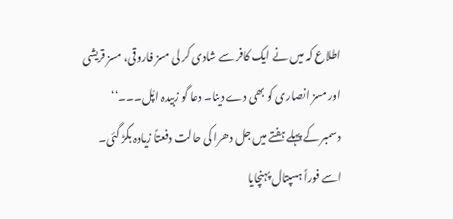اطلاع کہ میں نے ایک کافر سے شادی کر لی مسز فاروقی، مسز قریشی اور مسز انصاری کو بھی دے دینا۔ دعا گو زبیدہ اپّل۔۔۔‘‘
دسمبر کے پہلے ہفتے میں جل دھرا کی حالت دفعتاً زیادہ بگڑ گئی۔ اسے فوراً ہسپتال پہنچایا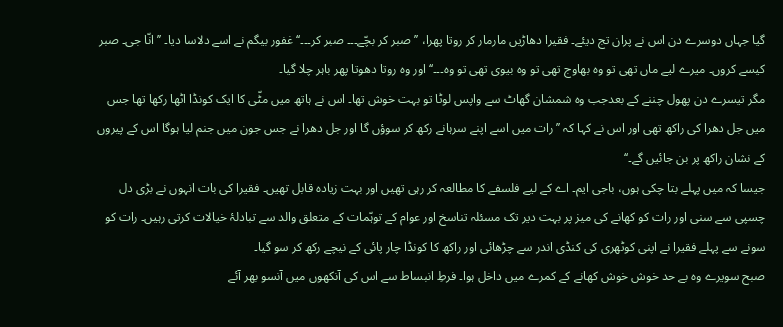گیا جہاں دوسرے دن اس نے پران تج دیئے۔ فقیرا دھاڑیں مارمار کر روتا پھرا، ’’صبر کر بچّے۔۔۔ صبر کر۔۔۔‘‘ غفور بیگم نے اسے دلاسا دیا۔ ’’انّا جی۔ صبر کیسے کروں۔ میرے لیے ماں تھی تو وہ بھاوج تھی تو وہ بیوی تھی تو وہ۔۔۔‘‘ اور وہ روتا دھوتا پھر باہر چلا گیا۔
مگر تیسرے دن پھول چننے کے بعدجب وہ شمشان گھاٹ سے واپس لوٹا تو بہت خوش تھا۔ اس نے ہاتھ میں مٹّی کا ایک کونڈا اٹھا رکھا تھا جس میں جل دھرا کی راکھ تھی اور اس نے کہا کہ ’’رات میں اسے اپنے سرہانے رکھ کر سوؤں گا اور جل دھرا نے جس جون میں جنم لیا ہوگا اس کے پیروں کے نشان راکھ پر بن جائیں گے۔‘‘
جیسا کہ میں پہلے بتا چکی ہوں، باجی ایم۔ اے کے لیے فلسفے کا مطالعہ کر رہی تھیں اور بہت زیادہ قابل تھیں۔ فقیرا کی بات انہوں نے بڑی دل چسپی سے سنی اور رات کو کھانے کی میز پر بہت دیر تک مسئلہ تناسخ اور عوام کے توہّمات کے متعلق والد سے تبادلۂ خیالات کرتی رہیں۔ رات کو سونے سے پہلے فقیرا نے اپنی کوٹھری کی کنڈی اندر سے چڑھائی اور راکھ کا کونڈا چار پائی کے نیچے رکھ کر سو گیا۔
صبح سویرے وہ بے حد خوش خوش کھانے کے کمرے میں داخل ہوا۔ فرطِ انبساط سے اس کی آنکھوں میں آنسو بھر آئے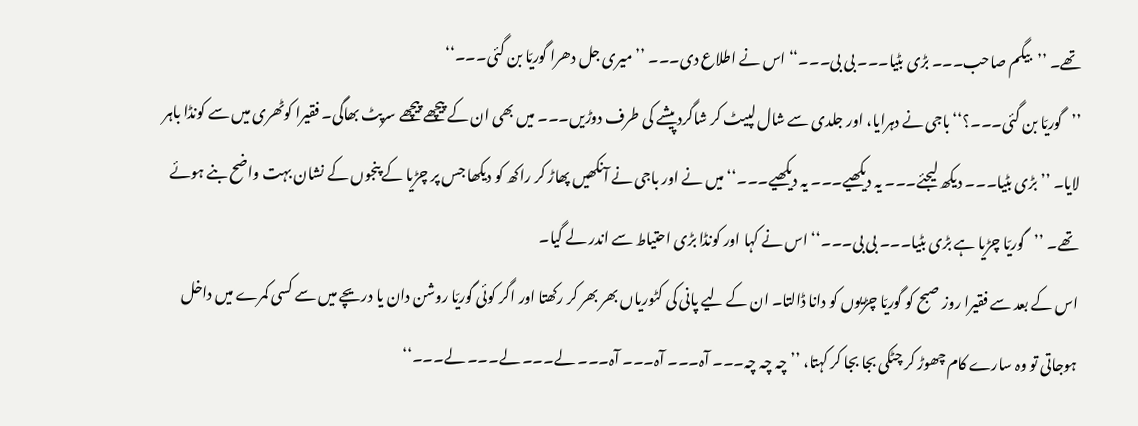تھے۔ ’’بیگم صاحب۔۔۔ بڑی بٹیا۔۔۔ بی بی۔۔۔‘‘ اس نے اطلاع دی۔۔۔ ’’میری جل دھرا گوریّا بن گئی۔۔۔‘‘
’’گوریّا بن گئی۔۔۔؟‘‘ باجی نے دہرایا، اور جلدی سے شال لپیٹ کر شاگرد پیشے کی طرف دوڑیں۔۔۔ میں بھی ان کے پیچھے پیچھے سرپٹ بھاگی۔ فقیرا کوٹھری میں سے کونڈا باہر لایا۔ ’’بڑی بٹیا۔۔۔ دیکھ لیجئے۔۔۔ یہ دیکھیے۔۔۔ یہ دیکھیے۔۔۔‘‘ میں نے اور باجی نے آنکھیں پھاڑ کر راکھ کو دیکھا جس پر چڑیا کے پنجوں کے نشان بہت واضح بنے ہوئے تھے۔ ’’گوریّا چڑیا ہے بڑی بٹیا۔۔۔ بی بی۔۔۔‘‘ اس نے کہا اور کونڈا بڑی احتیاط سے اندر لے گیا۔
اس کے بعد سے فقیرا روز صبح کو گوریّا چڑیوں کو دانا ڈالتا۔ ان کے لیے پانی کی کٹوریاں بھر بھر کر رکھتا اور اگر کوئی گوریّا روشن دان یا دریچے میں سے کسی کمرے میں داخل ہوجاتی تو وہ سارے کام چھوڑ کر چٹکی بجا بجا کر کہتا، ’’چہ چہ چہ۔۔۔ آہ۔۔۔ آہ۔۔۔ آہ۔۔۔ لے۔۔۔ لے۔۔۔ لے۔۔۔‘‘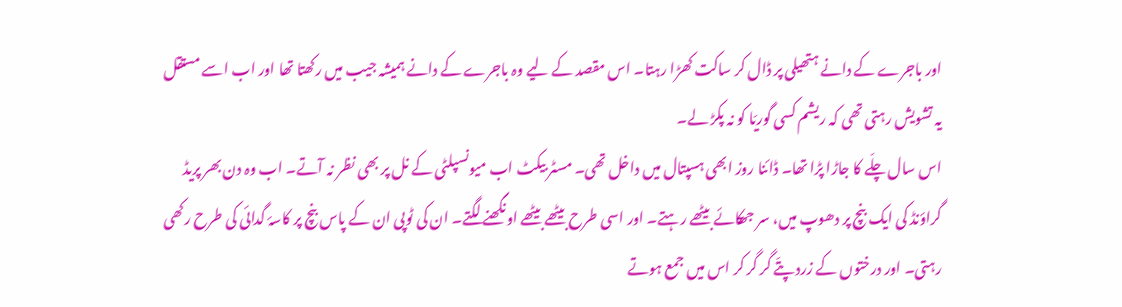اور باجرے کے دانے ہتھیلی پر ڈال کر ساکت کھڑا رہتا۔ اس مقصد کے لیے وہ باجرے کے دانے ہمیشہ جیب میں رکھتا تھا اور اب اسے مستقل یہ تشویش رہتی تھی کہ ریشم کسی گوریّا کو نہ پکڑ لے۔
اس سال چلّے کا جاڑا پڑا تھا۔ ڈائنا روز ابھی ہسپتال میں داخل تھی۔ مسٹر بیکٹ اب میونسپلٹی کے نل پر بھی نظر نہ آتے۔ اب وہ دن بھر پریڈ گراؤنڈ کی ایک بنچ پر دھوپ میں، سر جھکائے بیٹھے رہتے۔ اور اسی طرح بیٹھے بیٹھے اونگھنے لگتے۔ ان کی ٹوپی ان کے پاس بنچ پر کاسۂ گدائی کی طرح رکھی رہتی۔ اور درختوں کے زرد پتّے گر گر کر اس میں جمع ہوتے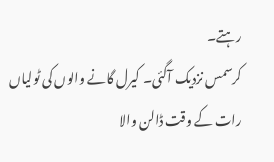رہتے۔
کرسمس نزدیک آگئی۔ کیرل گانے والوں کی ٹولیاں رات کے وقت ڈالن والا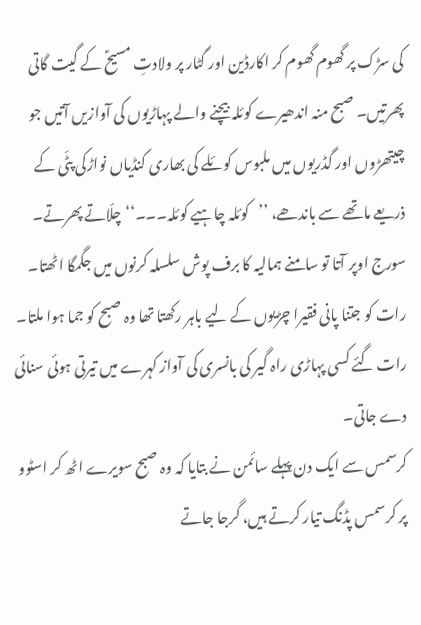کی سڑک پر گھوم گھوم کر اکارڈین اور گٹار پر ولادتِ مسیحؑ کے گیت گاتی پھرتیں۔ صبح منہ اندھیرے کوئلہ بیچنے والے پہاڑیوں کی آوازیں آتیں جو چیتھڑوں اور گڈریوں میں ملبوس کوئلے کی بھاری کنڈیاں نواڑکی پٹّی کے ذریعے ماتھے سے باندھے، ’’کوئلہ چاہیے کوئلہ۔۔۔‘‘چلّاتے پھرتے۔ سورج اوپر آتا تو سامنے ہمالیہ کا برف پوش سلسلہ کرنوں میں جگمگا اٹھتا۔ رات کو جتنا پانی فقیرا چڑیوں کے لیے باہر رکھتا تھا وہ صبح کو جما ہوا ملتا۔ رات گئے کسی پہاڑی راہ گیر کی بانسری کی آواز کہرے میں تیرتی ہوئی سنائی دے جاتی۔
کرسمس سے ایک دن پہلے سائمن نے بتایا کہ وہ صبح سویرے اٹھ کر اسٹوو پر کرسمس پڈنگ تیار کرتے ہیں، گرجا جاتے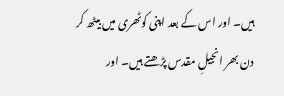ہیں۔ اور اس کے بعد اپنی کوٹھری میں بیٹھ کر دن بھر انجیلِ مقدس پڑھتے ہیں۔ اور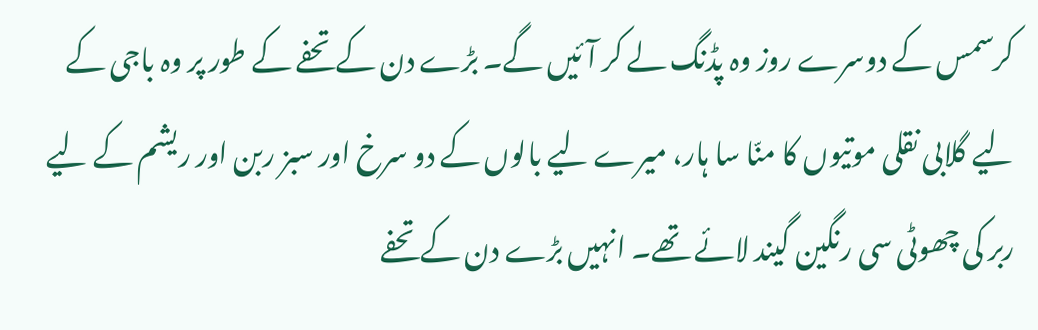کرسمس کے دوسرے روز وہ پڈنگ لے کر آئیں گے۔ بڑے دن کے تحفے کے طور پر وہ باجی کے لیے گلابی نقلی موتیوں کا منّا سا ہار، میرے لیے بالوں کے دو سرخ اور سبز ربن اور ریشم کے لیے ربر کی چھوٹی سی رنگین گیند لائے تھے۔ انہیں بڑے دن کے تحفے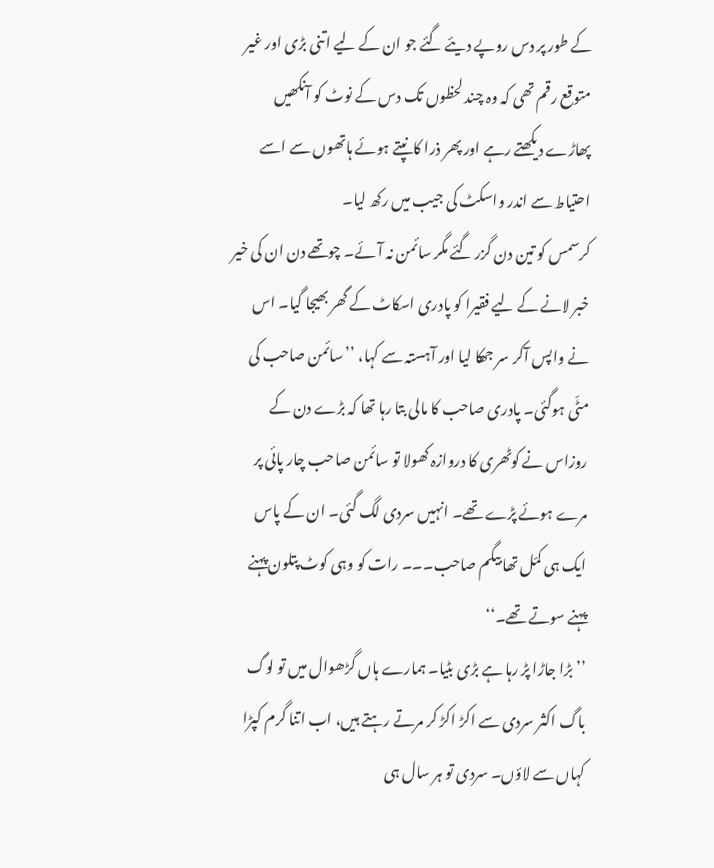کے طور پر دس روپے دیئے گئے جو ان کے لیے اتنی بڑی اور غیر متوقع رقم تھی کہ وہ چند لحظوں تک دس کے نوٹ کو آنکھیں پھاڑے دیکھتے رہے اور پھر ذرا کانپتے ہوئے ہاتھوں سے اسے احتیاط سے اندر واسکٹ کی جیب میں رکھ لیا۔
کرسمس کو تین دن گزر گئے مگر سائمن نہ آئے۔ چوتھے دن ان کی خیر خبر لانے کے لیے فقیرا کو پادری اسکاٹ کے گھر بھیجا گیا۔ اس نے واپس آکر سر جھکا لیا اور آہستہ سے کہا، ’’سائمن صاحب کی مٹّی ہوگئی۔ پادری صاحب کا مالی بتا رہا تھا کہ بڑے دن کے روزاس نے کوٹھری کا دروازہ کھولا تو سائمن صاحب چار پائی پر مرے ہوئے پڑے تھے۔ انہیں سردی لگ گئی۔ ان کے پاس ایک ہی کمّل تھا بیگم صاحب۔۔۔ رات کو وہی کوٹ پتلون پہنے پہنے سوتے تھے۔‘‘
’’بڑا جاڑا پڑ رہا ہے بڑی بٹیا۔ ہمارے ہاں گڑھوال میں تو لوگ باگ اکثر سردی سے اکڑ اکڑ کر مرتے رہتے ہیں، اب اتنا گرم کپڑا کہاں سے لاؤں۔ سردی تو ہر سال ہی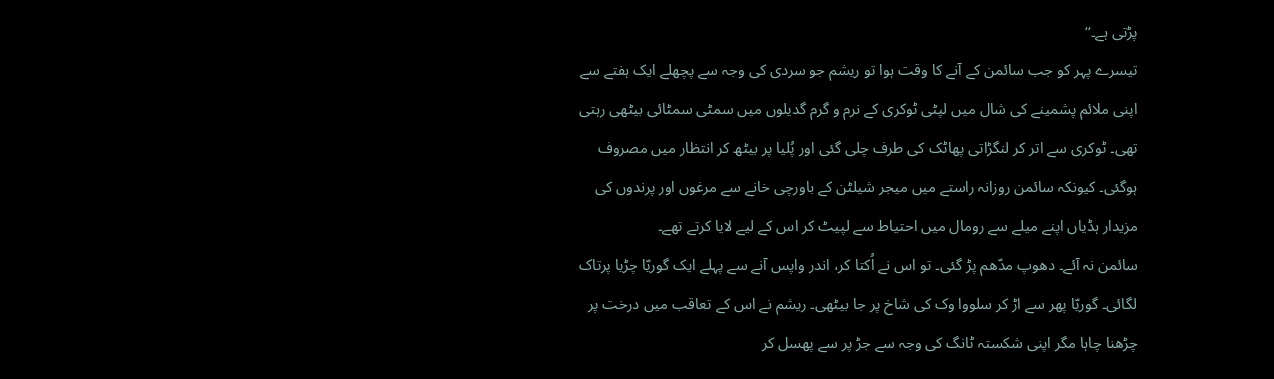پڑتی ہے۔‘‘
تیسرے پہر کو جب سائمن کے آنے کا وقت ہوا تو ریشم جو سردی کی وجہ سے پچھلے ایک ہفتے سے اپنی ملائم پشمینے کی شال میں لپٹی ٹوکری کے نرم و گرم گدیلوں میں سمٹی سمٹائی بیٹھی رہتی تھی۔ ٹوکری سے اتر کر لنگڑاتی پھاٹک کی طرف چلی گئی اور پُلیا پر بیٹھ کر انتظار میں مصروف ہوگئی۔ کیونکہ سائمن روزانہ راستے میں میجر شیلٹن کے باورچی خانے سے مرغوں اور پرندوں کی مزیدار ہڈیاں اپنے میلے سے رومال میں احتیاط سے لپیٹ کر اس کے لیے لایا کرتے تھے۔
سائمن نہ آئے۔ دھوپ مدّھم پڑ گئی۔ تو اس نے اُکتا کر، اندر واپس آنے سے پہلے ایک گوریّا چڑیا پرتاک لگائی۔ گوریّا پھر سے اڑ کر سلووا وک کی شاخ پر جا بیٹھی۔ ریشم نے اس کے تعاقب میں درخت پر چڑھنا چاہا مگر اپنی شکستہ ٹانگ کی وجہ سے جڑ پر سے پھسل کر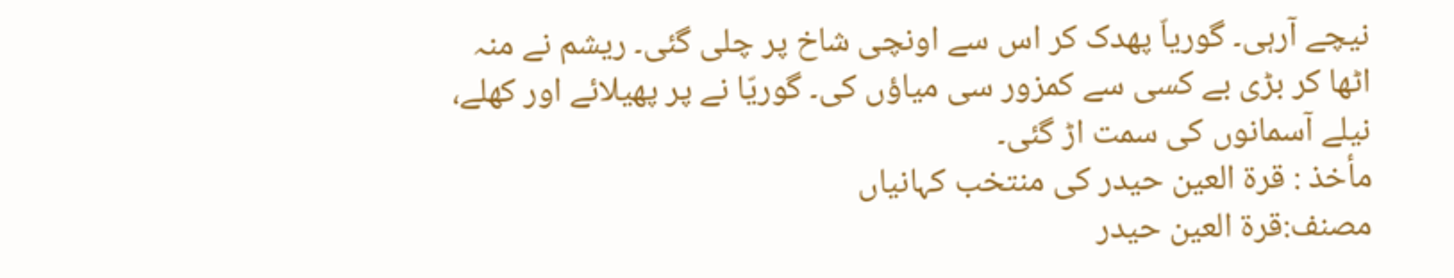نیچے آرہی۔ گوریاّ پھدک کر اس سے اونچی شاخ پر چلی گئی۔ ریشم نے منہ اٹھا کر بڑی بے کسی سے کمزور سی میاؤں کی۔ گوریّا نے پر پھیلائے اور کھلے، نیلے آسمانوں کی سمت اڑ گئی۔
مأخذ : قرۃ العین حیدر کی منتخب کہانیاں
مصنف:قرۃ العین حیدر